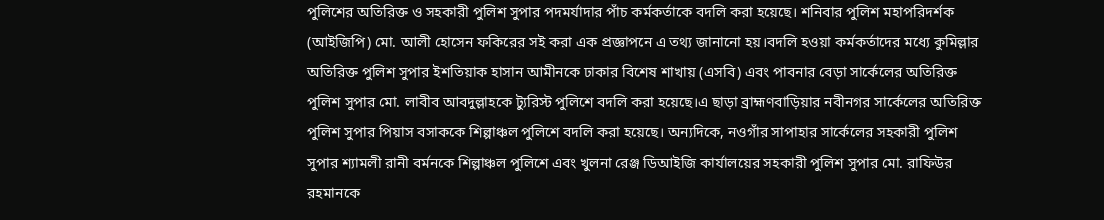পুলিশের অতিরিক্ত ও সহকারী পুলিশ সুপার পদমর্যাদার পাঁচ কর্মকর্তাকে বদলি করা হয়েছে। শনিবার পুলিশ মহাপরিদর্শক (আইজিপি) মো. আলী হোসেন ফকিরের সই করা এক প্রজ্ঞাপনে এ তথ্য জানানো হয়।বদলি হওয়া কর্মকর্তাদের মধ্যে কুমিল্লার অতিরিক্ত পুলিশ সুপার ইশতিয়াক হাসান আমীনকে ঢাকার বিশেষ শাখায় (এসবি) এবং পাবনার বেড়া সার্কেলের অতিরিক্ত পুলিশ সুপার মো. লাবীব আবদুল্লাহকে ট্যুরিস্ট পুলিশে বদলি করা হয়েছে।এ ছাড়া ব্রাহ্মণবাড়িয়ার নবীনগর সার্কেলের অতিরিক্ত পুলিশ সুপার পিয়াস বসাককে শিল্পাঞ্চল পুলিশে বদলি করা হয়েছে। অন্যদিকে, নওগাঁর সাপাহার সার্কেলের সহকারী পুলিশ সুপার শ্যামলী রানী বর্মনকে শিল্পাঞ্চল পুলিশে এবং খুলনা রেঞ্জ ডিআইজি কার্যালয়ের সহকারী পুলিশ সুপার মো. রাফিউর রহমানকে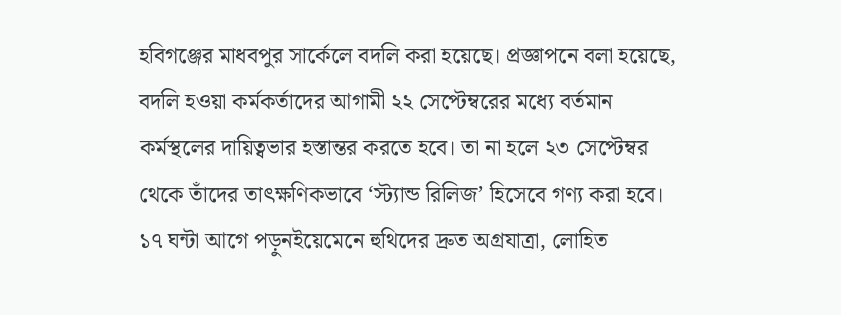হবিগঞ্জের মাধবপুর সার্কেলে বদলি করা হয়েছে। প্রজ্ঞাপনে বলা হয়েছে, বদলি হওয়া কর্মকর্তাদের আগামী ২২ সেপ্টেম্বরের মধ্যে বর্তমান কর্মস্থলের দায়িত্বভার হস্তান্তর করতে হবে। তা না হলে ২৩ সেপ্টেম্বর থেকে তাঁদের তাৎক্ষণিকভাবে ‘স্ট্যান্ড রিলিজ’ হিসেবে গণ্য করা হবে।
১৭ ঘন্টা আগে পড়ুনইয়েমেনে হুথিদের দ্রুত অগ্রযাত্রা, লোহিত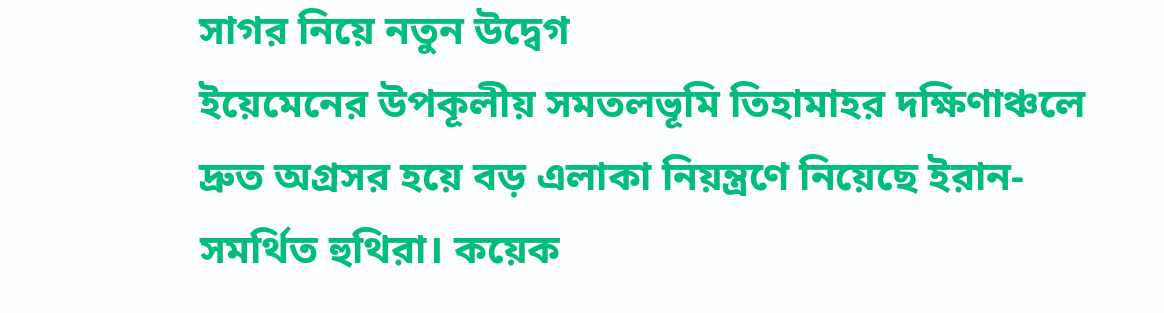সাগর নিয়ে নতুন উদ্বেগ
ইয়েমেনের উপকূলীয় সমতলভূমি তিহামাহর দক্ষিণাঞ্চলে দ্রুত অগ্রসর হয়ে বড় এলাকা নিয়ন্ত্রণে নিয়েছে ইরান-সমর্থিত হুথিরা। কয়েক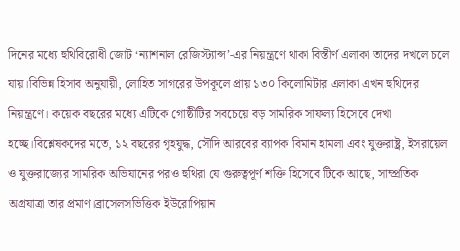দিনের মধ্যে হুথিবিরোধী জোট ‘ন্যাশনাল রেজিস্ট্যান্স’-এর নিয়ন্ত্রণে থাকা বিস্তীর্ণ এলাকা তাদের দখলে চলে যায়।বিভিন্ন হিসাব অনুযায়ী, লোহিত সাগরের উপকূলে প্রায় ১৩০ কিলোমিটার এলাকা এখন হুথিদের নিয়ন্ত্রণে। কয়েক বছরের মধ্যে এটিকে গোষ্ঠীটির সবচেয়ে বড় সামরিক সাফল্য হিসেবে দেখা হচ্ছে।বিশ্লেষকদের মতে, ১২ বছরের গৃহযুদ্ধ, সৌদি আরবের ব্যাপক বিমান হামলা এবং যুক্তরাষ্ট্র, ইসরায়েল ও যুক্তরাজ্যের সামরিক অভিযানের পরও হুথিরা যে গুরুত্বপূর্ণ শক্তি হিসেবে টিকে আছে, সাম্প্রতিক অগ্রযাত্রা তার প্রমাণ।ব্রাসেলসভিত্তিক ইউরোপিয়ান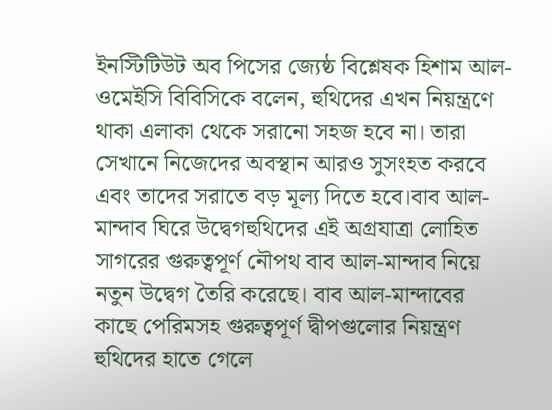ইনস্টিটিউট অব পিসের জ্যেষ্ঠ বিশ্লেষক হিশাম আল-ওমেইসি বিবিসিকে বলেন, হুথিদের এখন নিয়ন্ত্রণে থাকা এলাকা থেকে সরানো সহজ হবে না। তারা সেখানে নিজেদের অবস্থান আরও সুসংহত করবে এবং তাদের সরাতে বড় মূল্য দিতে হবে।বাব আল-মান্দাব ঘিরে উদ্বেগহুথিদের এই অগ্রযাত্রা লোহিত সাগরের গুরুত্বপূর্ণ নৌপথ বাব আল-মান্দাব নিয়ে নতুন উদ্বেগ তৈরি করেছে। বাব আল-মান্দাবের কাছে পেরিমসহ গুরুত্বপূর্ণ দ্বীপগুলোর নিয়ন্ত্রণ হুথিদের হাতে গেলে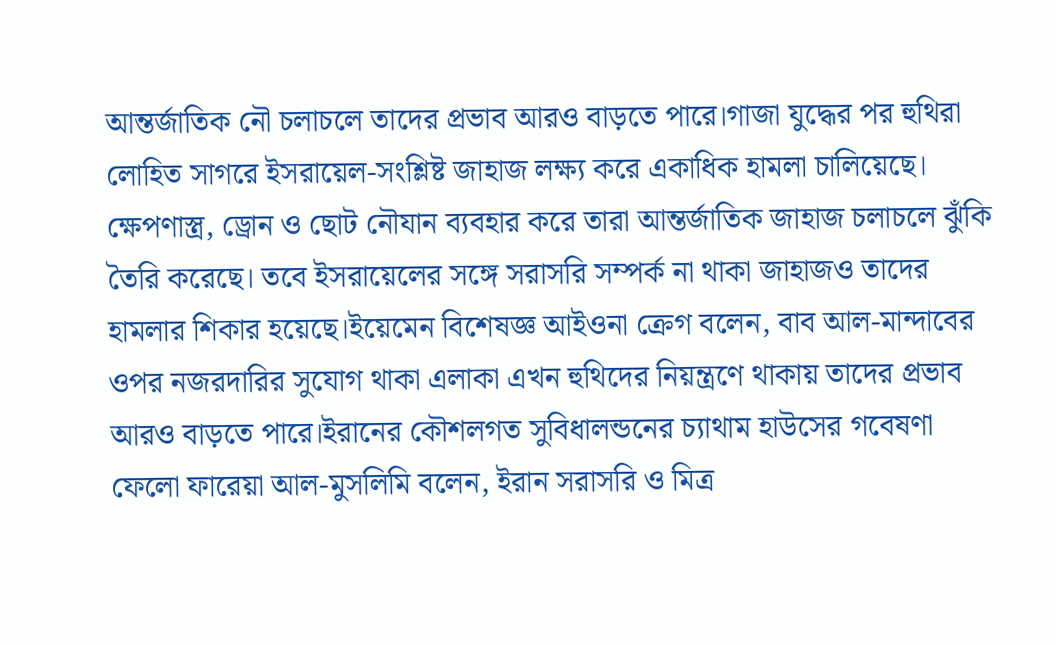আন্তর্জাতিক নৌ চলাচলে তাদের প্রভাব আরও বাড়তে পারে।গাজা যুদ্ধের পর হুথিরা লোহিত সাগরে ইসরায়েল-সংশ্লিষ্ট জাহাজ লক্ষ্য করে একাধিক হামলা চালিয়েছে। ক্ষেপণাস্ত্র, ড্রোন ও ছোট নৌযান ব্যবহার করে তারা আন্তর্জাতিক জাহাজ চলাচলে ঝুঁকি তৈরি করেছে। তবে ইসরায়েলের সঙ্গে সরাসরি সম্পর্ক না থাকা জাহাজও তাদের হামলার শিকার হয়েছে।ইয়েমেন বিশেষজ্ঞ আইওনা ক্রেগ বলেন, বাব আল-মান্দাবের ওপর নজরদারির সুযোগ থাকা এলাকা এখন হুথিদের নিয়ন্ত্রণে থাকায় তাদের প্রভাব আরও বাড়তে পারে।ইরানের কৌশলগত সুবিধালন্ডনের চ্যাথাম হাউসের গবেষণা ফেলো ফারেয়া আল-মুসলিমি বলেন, ইরান সরাসরি ও মিত্র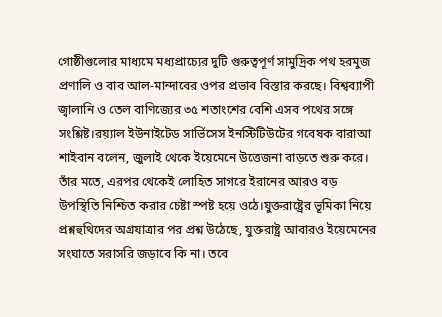গোষ্ঠীগুলোর মাধ্যমে মধ্যপ্রাচ্যের দুটি গুরুত্বপূর্ণ সামুদ্রিক পথ হরমুজ প্রণালি ও বাব আল-মান্দাবের ওপর প্রভাব বিস্তার করছে। বিশ্বব্যাপী জ্বালানি ও তেল বাণিজ্যের ৩৫ শতাংশের বেশি এসব পথের সঙ্গে সংশ্লিষ্ট।রয়্যাল ইউনাইটেড সার্ভিসেস ইনস্টিটিউটের গবেষক বারাআ শাইবান বলেন, জুলাই থেকে ইয়েমেনে উত্তেজনা বাড়তে শুরু করে। তাঁর মতে, এরপর থেকেই লোহিত সাগরে ইরানের আরও বড় উপস্থিতি নিশ্চিত করার চেষ্টা স্পষ্ট হয়ে ওঠে।যুক্তরাষ্ট্রের ভূমিকা নিয়ে প্রশ্নহুথিদের অগ্রযাত্রার পর প্রশ্ন উঠেছে, যুক্তরাষ্ট্র আবারও ইয়েমেনের সংঘাতে সরাসরি জড়াবে কি না। তবে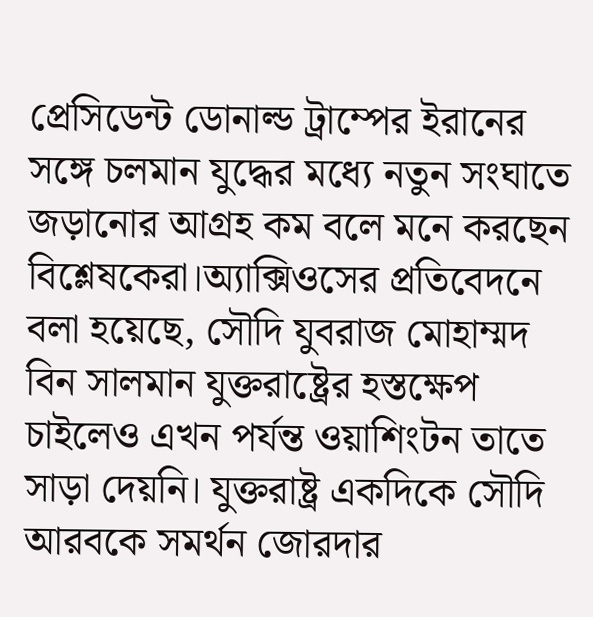প্রেসিডেন্ট ডোনাল্ড ট্রাম্পের ইরানের সঙ্গে চলমান যুদ্ধের মধ্যে নতুন সংঘাতে জড়ানোর আগ্রহ কম বলে মনে করছেন বিশ্লেষকেরা।অ্যাক্সিওসের প্রতিবেদনে বলা হয়েছে, সৌদি যুবরাজ মোহাম্মদ বিন সালমান যুক্তরাষ্ট্রের হস্তক্ষেপ চাইলেও এখন পর্যন্ত ওয়াশিংটন তাতে সাড়া দেয়নি। যুক্তরাষ্ট্র একদিকে সৌদি আরবকে সমর্থন জোরদার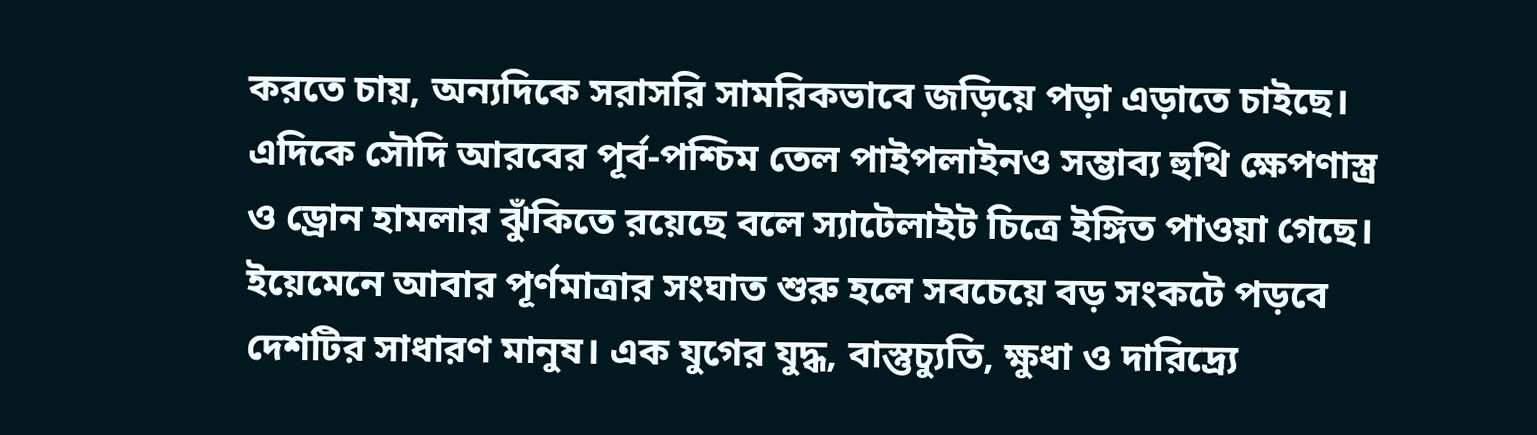করতে চায়, অন্যদিকে সরাসরি সামরিকভাবে জড়িয়ে পড়া এড়াতে চাইছে। এদিকে সৌদি আরবের পূর্ব-পশ্চিম তেল পাইপলাইনও সম্ভাব্য হুথি ক্ষেপণাস্ত্র ও ড্রোন হামলার ঝুঁকিতে রয়েছে বলে স্যাটেলাইট চিত্রে ইঙ্গিত পাওয়া গেছে। ইয়েমেনে আবার পূর্ণমাত্রার সংঘাত শুরু হলে সবচেয়ে বড় সংকটে পড়বে দেশটির সাধারণ মানুষ। এক যুগের যুদ্ধ, বাস্তুচ্যুতি, ক্ষুধা ও দারিদ্র্যে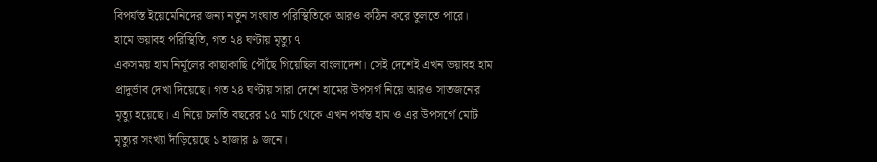বিপর্যস্ত ইয়েমেনিদের জন্য নতুন সংঘাত পরিস্থিতিকে আরও কঠিন করে তুলতে পারে।
হামে ভয়াবহ পরিস্থিতি, গত ২৪ ঘণ্টায় মৃত্যু ৭
একসময় হাম নির্মূলের কাছাকাছি পৌঁছে গিয়েছিল বাংলাদেশ। সেই দেশেই এখন ভয়াবহ হাম প্রাদুর্ভাব দেখা দিয়েছে। গত ২৪ ঘণ্টায় সারা দেশে হামের উপসর্গ নিয়ে আরও সাতজনের মৃত্যু হয়েছে। এ নিয়ে চলতি বছরের ১৫ মার্চ থেকে এখন পর্যন্ত হাম ও এর উপসর্গে মোট মৃত্যুর সংখ্যা দাঁড়িয়েছে ১ হাজার ৯ জনে।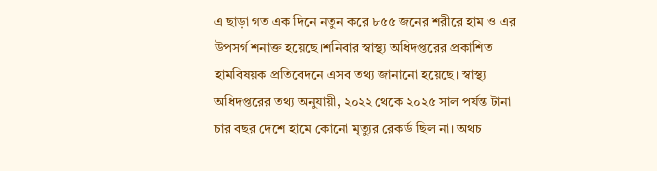এ ছাড়া গত এক দিনে নতুন করে ৮৫৫ জনের শরীরে হাম ও এর উপসর্গ শনাক্ত হয়েছে।শনিবার স্বাস্থ্য অধিদপ্তরের প্রকাশিত হামবিষয়ক প্রতিবেদনে এসব তথ্য জানানো হয়েছে। স্বাস্থ্য অধিদপ্তরের তথ্য অনুযায়ী, ২০২২ থেকে ২০২৫ সাল পর্যন্ত টানা চার বছর দেশে হামে কোনো মৃত্যুর রেকর্ড ছিল না। অথচ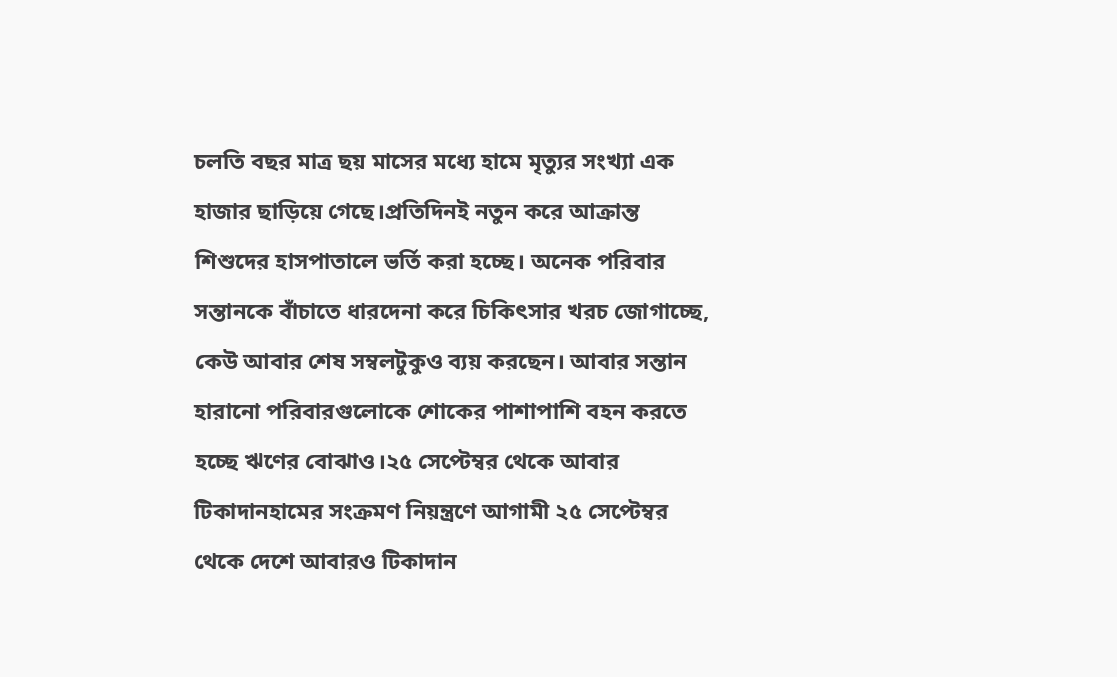চলতি বছর মাত্র ছয় মাসের মধ্যে হামে মৃত্যুর সংখ্যা এক হাজার ছাড়িয়ে গেছে।প্রতিদিনই নতুন করে আক্রান্ত শিশুদের হাসপাতালে ভর্তি করা হচ্ছে। অনেক পরিবার সন্তানকে বাঁচাতে ধারদেনা করে চিকিৎসার খরচ জোগাচ্ছে, কেউ আবার শেষ সম্বলটুকুও ব্যয় করছেন। আবার সন্তান হারানো পরিবারগুলোকে শোকের পাশাপাশি বহন করতে হচ্ছে ঋণের বোঝাও।২৫ সেপ্টেম্বর থেকে আবার টিকাদানহামের সংক্রমণ নিয়ন্ত্রণে আগামী ২৫ সেপ্টেম্বর থেকে দেশে আবারও টিকাদান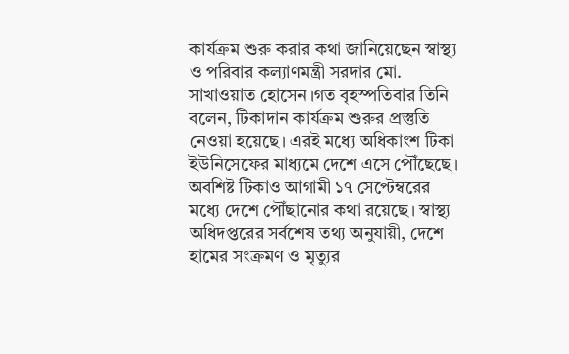কার্যক্রম শুরু করার কথা জানিয়েছেন স্বাস্থ্য ও পরিবার কল্যাণমন্ত্রী সরদার মো. সাখাওয়াত হোসেন।গত বৃহস্পতিবার তিনি বলেন, টিকাদান কার্যক্রম শুরুর প্রস্তুতি নেওয়া হয়েছে। এরই মধ্যে অধিকাংশ টিকা ইউনিসেফের মাধ্যমে দেশে এসে পৌঁছেছে। অবশিষ্ট টিকাও আগামী ১৭ সেপ্টেম্বরের মধ্যে দেশে পৌঁছানোর কথা রয়েছে। স্বাস্থ্য অধিদপ্তরের সর্বশেষ তথ্য অনুযায়ী, দেশে হামের সংক্রমণ ও মৃত্যুর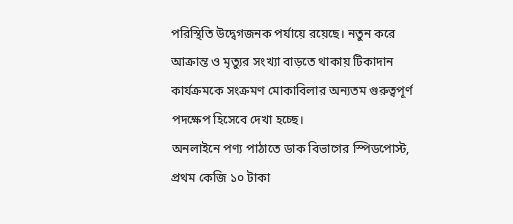পরিস্থিতি উদ্বেগজনক পর্যায়ে রয়েছে। নতুন করে আক্রান্ত ও মৃত্যুর সংখ্যা বাড়তে থাকায় টিকাদান কার্যক্রমকে সংক্রমণ মোকাবিলার অন্যতম গুরুত্বপূর্ণ পদক্ষেপ হিসেবে দেখা হচ্ছে।
অনলাইনে পণ্য পাঠাতে ডাক বিভাগের স্পিডপোস্ট, প্রথম কেজি ১০ টাকা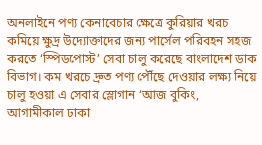অনলাইনে পণ্য কেনাবেচার ক্ষেত্রে কুরিয়ার খরচ কমিয়ে ক্ষুদ্র উদ্যোক্তাদের জন্য পার্সেল পরিবহন সহজ করতে ‘স্পিডপোস্ট’ সেবা চালু করেছে বাংলাদেশ ডাক বিভাগ। কম খরচে দ্রুত পণ্য পৌঁছে দেওয়ার লক্ষ্য নিয়ে চালু হওয়া এ সেবার স্লোগান ‘আজ বুকিং, আগামীকাল ঢাকা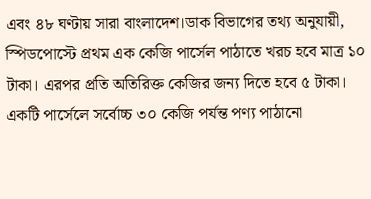এবং ৪৮ ঘণ্টায় সারা বাংলাদেশ।ডাক বিভাগের তথ্য অনুযায়ী, স্পিডপোস্টে প্রথম এক কেজি পার্সেল পাঠাতে খরচ হবে মাত্র ১০ টাকা। এরপর প্রতি অতিরিক্ত কেজির জন্য দিতে হবে ৫ টাকা। একটি পার্সেলে সর্বোচ্চ ৩০ কেজি পর্যন্ত পণ্য পাঠানো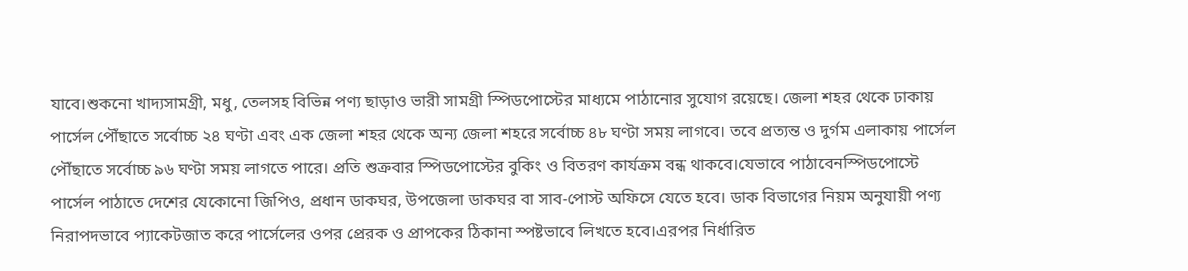যাবে।শুকনো খাদ্যসামগ্রী, মধু, তেলসহ বিভিন্ন পণ্য ছাড়াও ভারী সামগ্রী স্পিডপোস্টের মাধ্যমে পাঠানোর সুযোগ রয়েছে। জেলা শহর থেকে ঢাকায় পার্সেল পৌঁছাতে সর্বোচ্চ ২৪ ঘণ্টা এবং এক জেলা শহর থেকে অন্য জেলা শহরে সর্বোচ্চ ৪৮ ঘণ্টা সময় লাগবে। তবে প্রত্যন্ত ও দুর্গম এলাকায় পার্সেল পৌঁছাতে সর্বোচ্চ ৯৬ ঘণ্টা সময় লাগতে পারে। প্রতি শুক্রবার স্পিডপোস্টের বুকিং ও বিতরণ কার্যক্রম বন্ধ থাকবে।যেভাবে পাঠাবেনস্পিডপোস্টে পার্সেল পাঠাতে দেশের যেকোনো জিপিও, প্রধান ডাকঘর, উপজেলা ডাকঘর বা সাব-পোস্ট অফিসে যেতে হবে। ডাক বিভাগের নিয়ম অনুযায়ী পণ্য নিরাপদভাবে প্যাকেটজাত করে পার্সেলের ওপর প্রেরক ও প্রাপকের ঠিকানা স্পষ্টভাবে লিখতে হবে।এরপর নির্ধারিত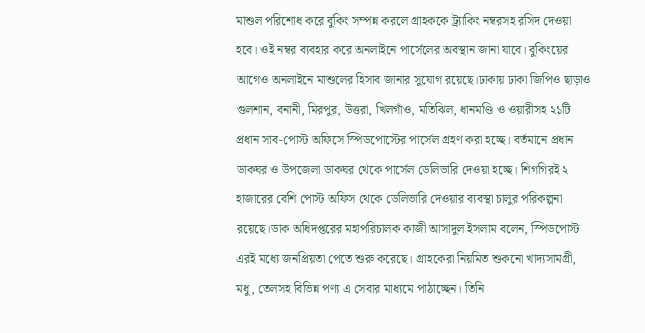মাশুল পরিশোধ করে বুকিং সম্পন্ন করলে গ্রাহককে ট্র্যাকিং নম্বরসহ রসিদ দেওয়া হবে। ওই নম্বর ব্যবহার করে অনলাইনে পার্সেলের অবস্থান জানা যাবে। বুকিংয়ের আগেও অনলাইনে মাশুলের হিসাব জানার সুযোগ রয়েছে।ঢাকায় ঢাকা জিপিও ছাড়াও গুলশান, বনানী, মিরপুর, উত্তরা, খিলগাঁও, মতিঝিল, ধানমণ্ডি ও ওয়ারীসহ ২১টি প্রধান সাব-পোস্ট অফিসে স্পিডপোস্টের পার্সেল গ্রহণ করা হচ্ছে। বর্তমানে প্রধান ডাকঘর ও উপজেলা ডাকঘর থেকে পার্সেল ডেলিভারি দেওয়া হচ্ছে। শিগগিরই ২ হাজারের বেশি পোস্ট অফিস থেকে ডেলিভারি দেওয়ার ব্যবস্থা চালুর পরিকল্পনা রয়েছে।ডাক অধিদপ্তরের মহাপরিচালক কাজী আসাদুল ইসলাম বলেন, স্পিডপোস্ট এরই মধ্যে জনপ্রিয়তা পেতে শুরু করেছে। গ্রাহকেরা নিয়মিত শুকনো খাদ্যসামগ্রী, মধু, তেলসহ বিভিন্ন পণ্য এ সেবার মাধ্যমে পাঠাচ্ছেন। তিনি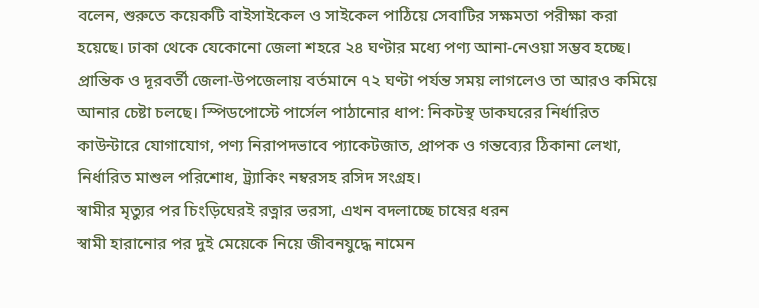বলেন, শুরুতে কয়েকটি বাইসাইকেল ও সাইকেল পাঠিয়ে সেবাটির সক্ষমতা পরীক্ষা করা হয়েছে। ঢাকা থেকে যেকোনো জেলা শহরে ২৪ ঘণ্টার মধ্যে পণ্য আনা-নেওয়া সম্ভব হচ্ছে। প্রান্তিক ও দূরবর্তী জেলা-উপজেলায় বর্তমানে ৭২ ঘণ্টা পর্যন্ত সময় লাগলেও তা আরও কমিয়ে আনার চেষ্টা চলছে। স্পিডপোস্টে পার্সেল পাঠানোর ধাপ: নিকটস্থ ডাকঘরের নির্ধারিত কাউন্টারে যোগাযোগ, পণ্য নিরাপদভাবে প্যাকেটজাত, প্রাপক ও গন্তব্যের ঠিকানা লেখা, নির্ধারিত মাশুল পরিশোধ, ট্র্যাকিং নম্বরসহ রসিদ সংগ্রহ।
স্বামীর মৃত্যুর পর চিংড়িঘেরই রত্নার ভরসা, এখন বদলাচ্ছে চাষের ধরন
স্বামী হারানোর পর দুই মেয়েকে নিয়ে জীবনযুদ্ধে নামেন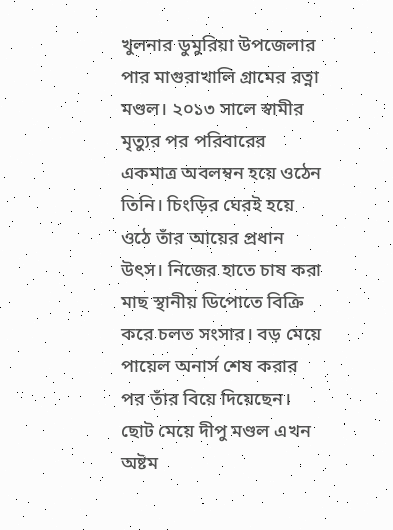খুলনার ডুমুরিয়া উপজেলার পার মাগুরাখালি গ্রামের রত্না মণ্ডল। ২০১৩ সালে স্বামীর মৃত্যুর পর পরিবারের একমাত্র অবলম্বন হয়ে ওঠেন তিনি। চিংড়ির ঘেরই হয়ে ওঠে তাঁর আয়ের প্রধান উৎস। নিজের হাতে চাষ করা মাছ স্থানীয় ডিপোতে বিক্রি করে চলত সংসার। বড় মেয়ে পায়েল অনার্স শেষ করার পর তাঁর বিয়ে দিয়েছেন। ছোট মেয়ে দীপু মণ্ডল এখন অষ্টম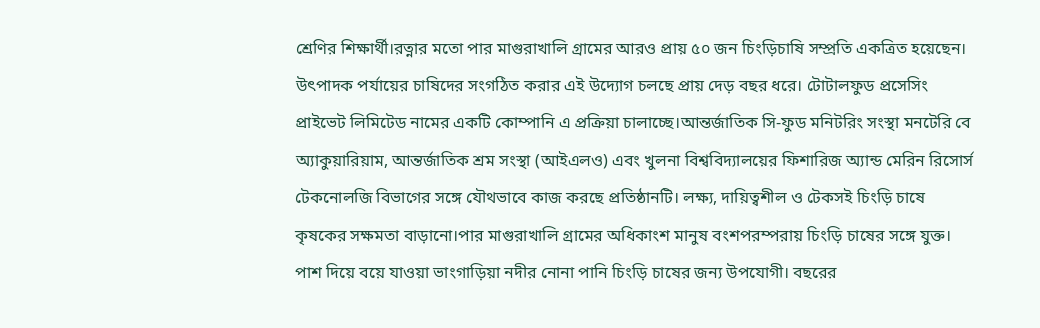শ্রেণির শিক্ষার্থী।রত্নার মতো পার মাগুরাখালি গ্রামের আরও প্রায় ৫০ জন চিংড়িচাষি সম্প্রতি একত্রিত হয়েছেন। উৎপাদক পর্যায়ের চাষিদের সংগঠিত করার এই উদ্যোগ চলছে প্রায় দেড় বছর ধরে। টোটালফুড প্রসেসিং প্রাইভেট লিমিটেড নামের একটি কোম্পানি এ প্রক্রিয়া চালাচ্ছে।আন্তর্জাতিক সি-ফুড মনিটরিং সংস্থা মনটেরি বে অ্যাকুয়ারিয়াম, আন্তর্জাতিক শ্রম সংস্থা (আইএলও) এবং খুলনা বিশ্ববিদ্যালয়ের ফিশারিজ অ্যান্ড মেরিন রিসোর্স টেকনোলজি বিভাগের সঙ্গে যৌথভাবে কাজ করছে প্রতিষ্ঠানটি। লক্ষ্য, দায়িত্বশীল ও টেকসই চিংড়ি চাষে কৃষকের সক্ষমতা বাড়ানো।পার মাগুরাখালি গ্রামের অধিকাংশ মানুষ বংশপরম্পরায় চিংড়ি চাষের সঙ্গে যুক্ত। পাশ দিয়ে বয়ে যাওয়া ভাংগাড়িয়া নদীর নোনা পানি চিংড়ি চাষের জন্য উপযোগী। বছরের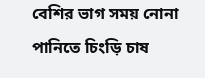বেশির ভাগ সময় নোনা পানিতে চিংড়ি চাষ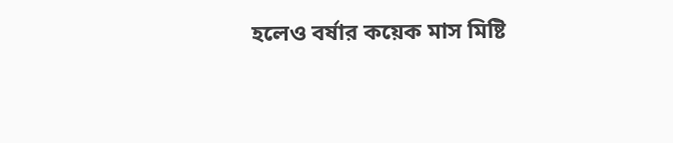হলেও বর্ষার কয়েক মাস মিষ্টি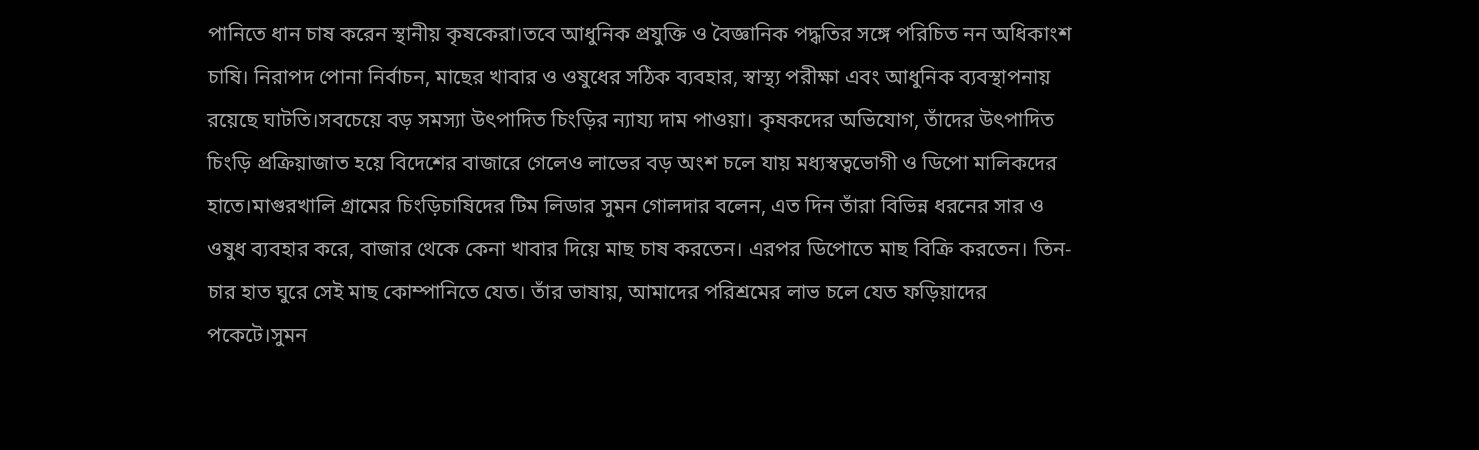পানিতে ধান চাষ করেন স্থানীয় কৃষকেরা।তবে আধুনিক প্রযুক্তি ও বৈজ্ঞানিক পদ্ধতির সঙ্গে পরিচিত নন অধিকাংশ চাষি। নিরাপদ পোনা নির্বাচন, মাছের খাবার ও ওষুধের সঠিক ব্যবহার, স্বাস্থ্য পরীক্ষা এবং আধুনিক ব্যবস্থাপনায় রয়েছে ঘাটতি।সবচেয়ে বড় সমস্যা উৎপাদিত চিংড়ির ন্যায্য দাম পাওয়া। কৃষকদের অভিযোগ, তাঁদের উৎপাদিত চিংড়ি প্রক্রিয়াজাত হয়ে বিদেশের বাজারে গেলেও লাভের বড় অংশ চলে যায় মধ্যস্বত্বভোগী ও ডিপো মালিকদের হাতে।মাগুরখালি গ্রামের চিংড়িচাষিদের টিম লিডার সুমন গোলদার বলেন, এত দিন তাঁরা বিভিন্ন ধরনের সার ও ওষুধ ব্যবহার করে, বাজার থেকে কেনা খাবার দিয়ে মাছ চাষ করতেন। এরপর ডিপোতে মাছ বিক্রি করতেন। তিন-চার হাত ঘুরে সেই মাছ কোম্পানিতে যেত। তাঁর ভাষায়, আমাদের পরিশ্রমের লাভ চলে যেত ফড়িয়াদের পকেটে।সুমন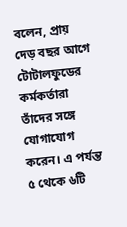বলেন, প্রায় দেড় বছর আগে টোটালফুডের কর্মকর্তারা তাঁদের সঙ্গে যোগাযোগ করেন। এ পর্যন্ত ৫ থেকে ৬টি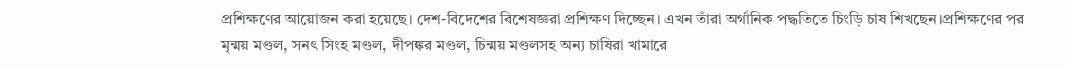প্রশিক্ষণের আয়োজন করা হয়েছে। দেশ-বিদেশের বিশেষজ্ঞরা প্রশিক্ষণ দিচ্ছেন। এখন তাঁরা অর্গানিক পদ্ধতিতে চিংড়ি চাষ শিখছেন।প্রশিক্ষণের পর মৃন্ময় মণ্ডল, সনৎ সিংহ মণ্ডল, দীপঙ্কর মণ্ডল, চিন্ময় মণ্ডলসহ অন্য চাষিরা খামারে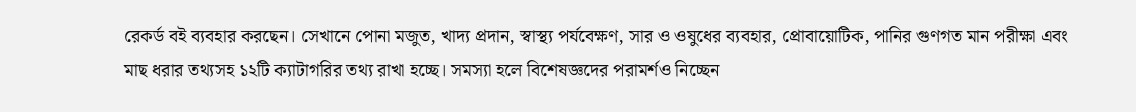রেকর্ড বই ব্যবহার করছেন। সেখানে পোনা মজুত, খাদ্য প্রদান, স্বাস্থ্য পর্যবেক্ষণ, সার ও ওষুধের ব্যবহার, প্রোবায়োটিক, পানির গুণগত মান পরীক্ষা এবং মাছ ধরার তথ্যসহ ১২টি ক্যাটাগরির তথ্য রাখা হচ্ছে। সমস্যা হলে বিশেষজ্ঞদের পরামর্শও নিচ্ছেন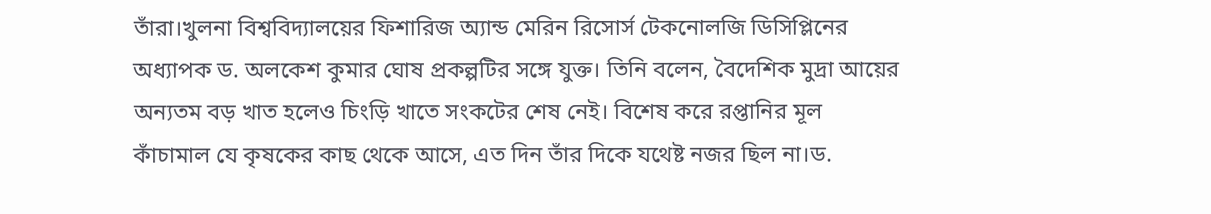তাঁরা।খুলনা বিশ্ববিদ্যালয়ের ফিশারিজ অ্যান্ড মেরিন রিসোর্স টেকনোলজি ডিসিপ্লিনের অধ্যাপক ড. অলকেশ কুমার ঘোষ প্রকল্পটির সঙ্গে যুক্ত। তিনি বলেন, বৈদেশিক মুদ্রা আয়ের অন্যতম বড় খাত হলেও চিংড়ি খাতে সংকটের শেষ নেই। বিশেষ করে রপ্তানির মূল কাঁচামাল যে কৃষকের কাছ থেকে আসে, এত দিন তাঁর দিকে যথেষ্ট নজর ছিল না।ড.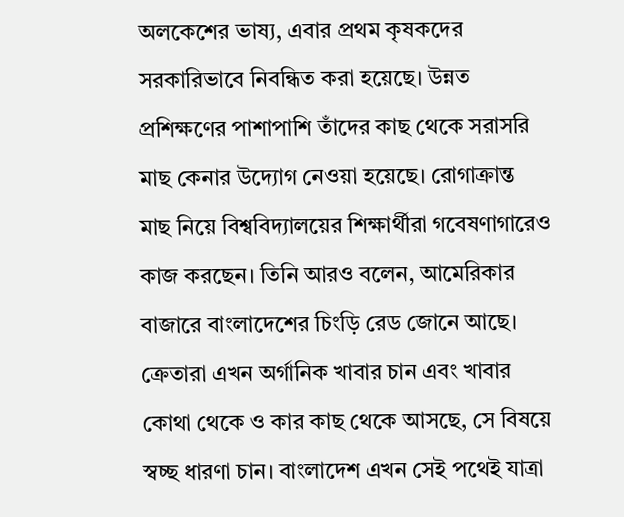অলকেশের ভাষ্য, এবার প্রথম কৃষকদের সরকারিভাবে নিবন্ধিত করা হয়েছে। উন্নত প্রশিক্ষণের পাশাপাশি তাঁদের কাছ থেকে সরাসরি মাছ কেনার উদ্যোগ নেওয়া হয়েছে। রোগাক্রান্ত মাছ নিয়ে বিশ্ববিদ্যালয়ের শিক্ষার্থীরা গবেষণাগারেও কাজ করছেন। তিনি আরও বলেন, আমেরিকার বাজারে বাংলাদেশের চিংড়ি রেড জোনে আছে। ক্রেতারা এখন অর্গানিক খাবার চান এবং খাবার কোথা থেকে ও কার কাছ থেকে আসছে, সে বিষয়ে স্বচ্ছ ধারণা চান। বাংলাদেশ এখন সেই পথেই যাত্রা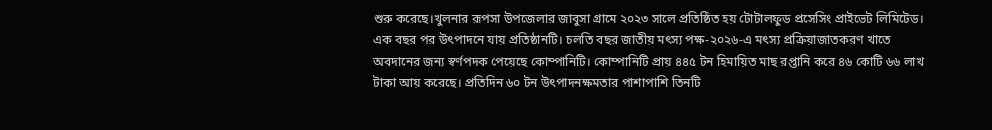শুরু করেছে।খুলনার রূপসা উপজেলার জাবুসা গ্রামে ২০২৩ সালে প্রতিষ্ঠিত হয় টোটালফুড প্রসেসিং প্রাইভেট লিমিটেড। এক বছর পর উৎপাদনে যায় প্রতিষ্ঠানটি। চলতি বছর জাতীয় মৎস্য পক্ষ-২০২৬-এ মৎস্য প্রক্রিয়াজাতকরণ খাতে অবদানের জন্য স্বর্ণপদক পেয়েছে কোম্পানিটি। কোম্পানিটি প্রায় ৪৪৫ টন হিমায়িত মাছ রপ্তানি করে ৪৬ কোটি ৬৬ লাখ টাকা আয় করেছে। প্রতিদিন ৬০ টন উৎপাদনক্ষমতার পাশাপাশি তিনটি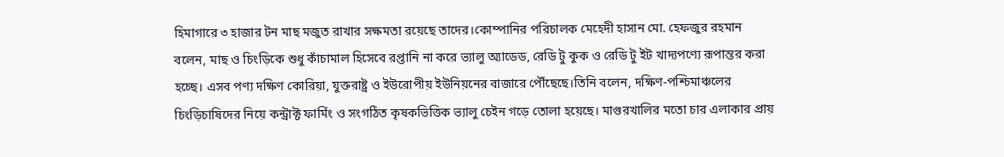হিমাগারে ৩ হাজার টন মাছ মজুত রাখার সক্ষমতা রয়েছে তাদের।কোম্পানির পরিচালক মেহেদী হাসান মো. হেফজুর রহমান বলেন, মাছ ও চিংড়িকে শুধু কাঁচামাল হিসেবে রপ্তানি না করে ভ্যালু অ্যাডেড, রেডি টু কুক ও রেডি টু ইট খাদ্যপণ্যে রূপান্তর করা হচ্ছে। এসব পণ্য দক্ষিণ কোরিয়া, যুক্তরাষ্ট্র ও ইউরোপীয় ইউনিয়নের বাজারে পৌঁছেছে।তিনি বলেন, দক্ষিণ-পশ্চিমাঞ্চলের চিংড়িচাষিদের নিয়ে কন্ট্রাক্ট ফার্মিং ও সংগঠিত কৃষকভিত্তিক ভ্যালু চেইন গড়ে তোলা হয়েছে। মাগুরখালির মতো চার এলাকার প্রায়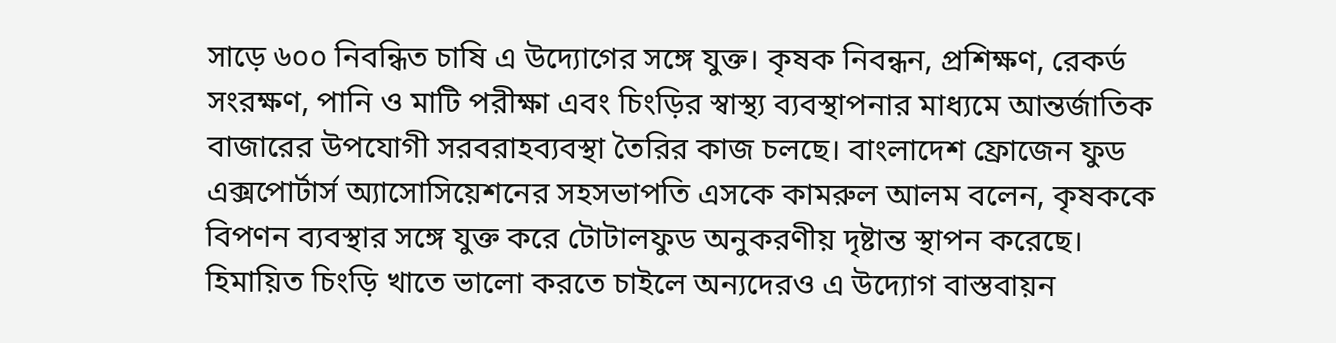সাড়ে ৬০০ নিবন্ধিত চাষি এ উদ্যোগের সঙ্গে যুক্ত। কৃষক নিবন্ধন, প্রশিক্ষণ, রেকর্ড সংরক্ষণ, পানি ও মাটি পরীক্ষা এবং চিংড়ির স্বাস্থ্য ব্যবস্থাপনার মাধ্যমে আন্তর্জাতিক বাজারের উপযোগী সরবরাহব্যবস্থা তৈরির কাজ চলছে। বাংলাদেশ ফ্রোজেন ফুড এক্সপোর্টার্স অ্যাসোসিয়েশনের সহসভাপতি এসকে কামরুল আলম বলেন, কৃষককে বিপণন ব্যবস্থার সঙ্গে যুক্ত করে টোটালফুড অনুকরণীয় দৃষ্টান্ত স্থাপন করেছে। হিমায়িত চিংড়ি খাতে ভালো করতে চাইলে অন্যদেরও এ উদ্যোগ বাস্তবায়ন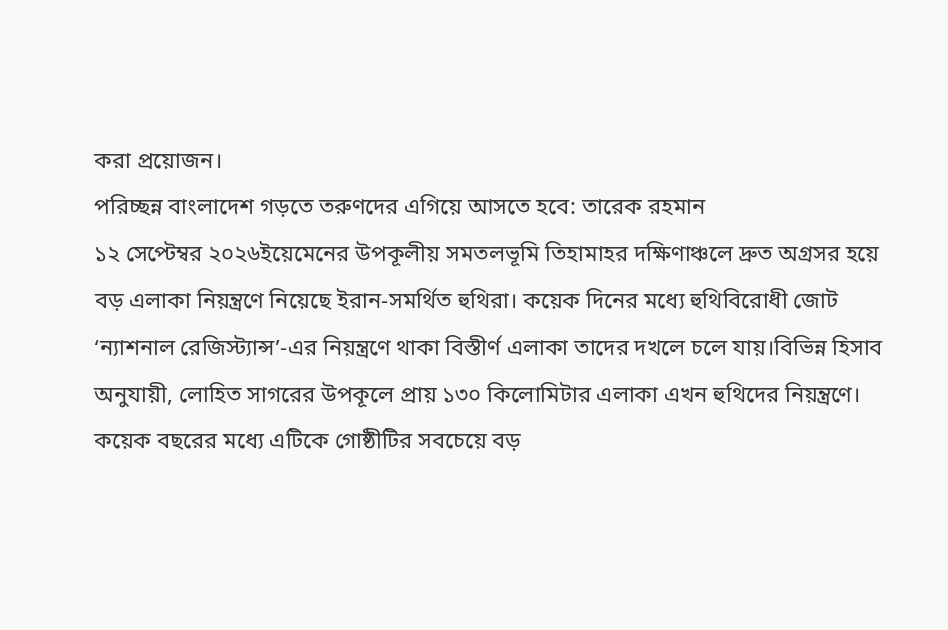করা প্রয়োজন।
পরিচ্ছন্ন বাংলাদেশ গড়তে তরুণদের এগিয়ে আসতে হবে: তারেক রহমান
১২ সেপ্টেম্বর ২০২৬ইয়েমেনের উপকূলীয় সমতলভূমি তিহামাহর দক্ষিণাঞ্চলে দ্রুত অগ্রসর হয়ে বড় এলাকা নিয়ন্ত্রণে নিয়েছে ইরান-সমর্থিত হুথিরা। কয়েক দিনের মধ্যে হুথিবিরোধী জোট ‘ন্যাশনাল রেজিস্ট্যান্স’-এর নিয়ন্ত্রণে থাকা বিস্তীর্ণ এলাকা তাদের দখলে চলে যায়।বিভিন্ন হিসাব অনুযায়ী, লোহিত সাগরের উপকূলে প্রায় ১৩০ কিলোমিটার এলাকা এখন হুথিদের নিয়ন্ত্রণে। কয়েক বছরের মধ্যে এটিকে গোষ্ঠীটির সবচেয়ে বড়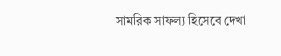সামরিক সাফল্য হিসেবে দেখা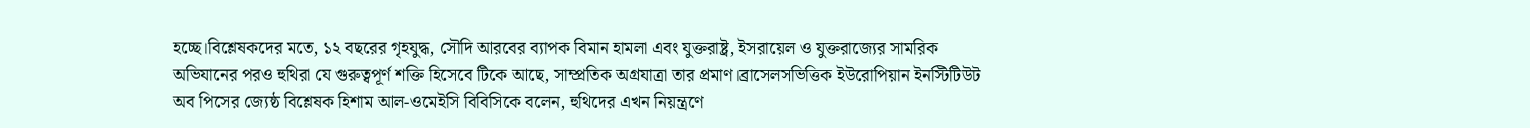হচ্ছে।বিশ্লেষকদের মতে, ১২ বছরের গৃহযুদ্ধ, সৌদি আরবের ব্যাপক বিমান হামলা এবং যুক্তরাষ্ট্র, ইসরায়েল ও যুক্তরাজ্যের সামরিক অভিযানের পরও হুথিরা যে গুরুত্বপূর্ণ শক্তি হিসেবে টিকে আছে, সাম্প্রতিক অগ্রযাত্রা তার প্রমাণ।ব্রাসেলসভিত্তিক ইউরোপিয়ান ইনস্টিটিউট অব পিসের জ্যেষ্ঠ বিশ্লেষক হিশাম আল-ওমেইসি বিবিসিকে বলেন, হুথিদের এখন নিয়ন্ত্রণে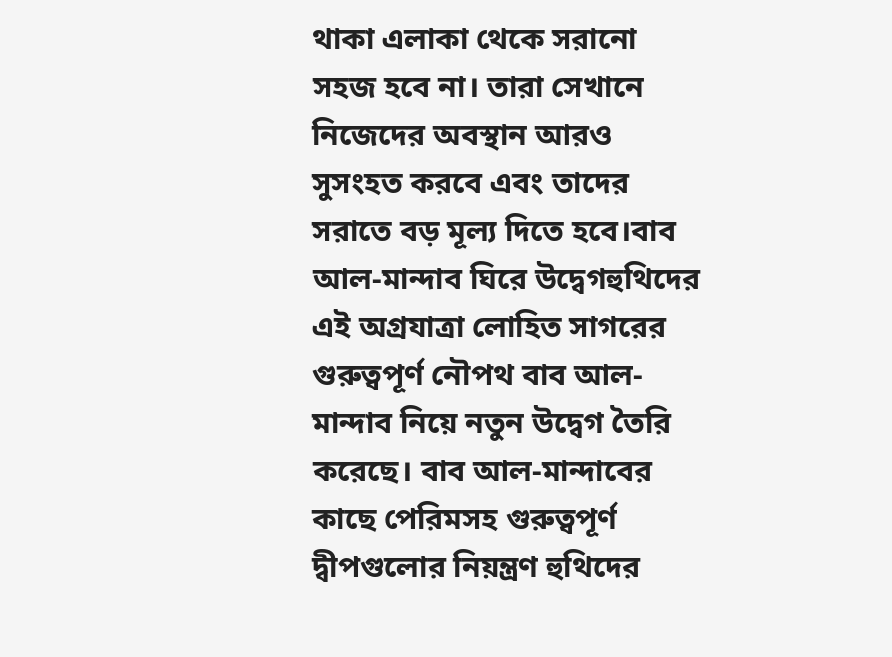থাকা এলাকা থেকে সরানো সহজ হবে না। তারা সেখানে নিজেদের অবস্থান আরও সুসংহত করবে এবং তাদের সরাতে বড় মূল্য দিতে হবে।বাব আল-মান্দাব ঘিরে উদ্বেগহুথিদের এই অগ্রযাত্রা লোহিত সাগরের গুরুত্বপূর্ণ নৌপথ বাব আল-মান্দাব নিয়ে নতুন উদ্বেগ তৈরি করেছে। বাব আল-মান্দাবের কাছে পেরিমসহ গুরুত্বপূর্ণ দ্বীপগুলোর নিয়ন্ত্রণ হুথিদের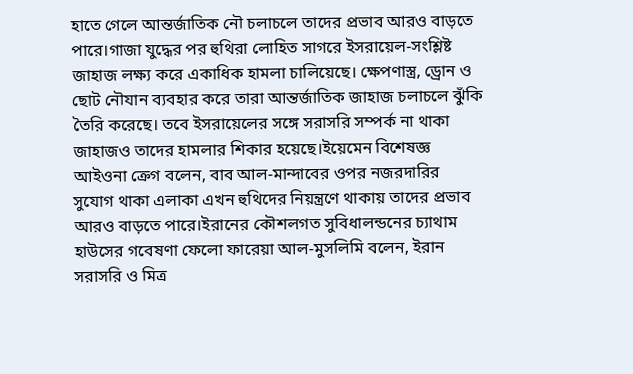হাতে গেলে আন্তর্জাতিক নৌ চলাচলে তাদের প্রভাব আরও বাড়তে পারে।গাজা যুদ্ধের পর হুথিরা লোহিত সাগরে ইসরায়েল-সংশ্লিষ্ট জাহাজ লক্ষ্য করে একাধিক হামলা চালিয়েছে। ক্ষেপণাস্ত্র, ড্রোন ও ছোট নৌযান ব্যবহার করে তারা আন্তর্জাতিক জাহাজ চলাচলে ঝুঁকি তৈরি করেছে। তবে ইসরায়েলের সঙ্গে সরাসরি সম্পর্ক না থাকা জাহাজও তাদের হামলার শিকার হয়েছে।ইয়েমেন বিশেষজ্ঞ আইওনা ক্রেগ বলেন, বাব আল-মান্দাবের ওপর নজরদারির সুযোগ থাকা এলাকা এখন হুথিদের নিয়ন্ত্রণে থাকায় তাদের প্রভাব আরও বাড়তে পারে।ইরানের কৌশলগত সুবিধালন্ডনের চ্যাথাম হাউসের গবেষণা ফেলো ফারেয়া আল-মুসলিমি বলেন, ইরান সরাসরি ও মিত্র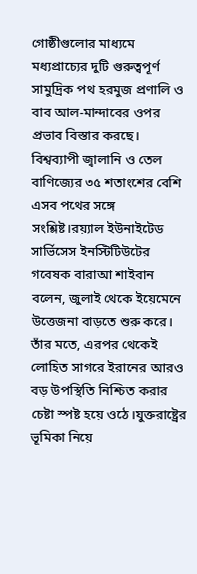গোষ্ঠীগুলোর মাধ্যমে মধ্যপ্রাচ্যের দুটি গুরুত্বপূর্ণ সামুদ্রিক পথ হরমুজ প্রণালি ও বাব আল-মান্দাবের ওপর প্রভাব বিস্তার করছে। বিশ্বব্যাপী জ্বালানি ও তেল বাণিজ্যের ৩৫ শতাংশের বেশি এসব পথের সঙ্গে সংশ্লিষ্ট।রয়্যাল ইউনাইটেড সার্ভিসেস ইনস্টিটিউটের গবেষক বারাআ শাইবান বলেন, জুলাই থেকে ইয়েমেনে উত্তেজনা বাড়তে শুরু করে। তাঁর মতে, এরপর থেকেই লোহিত সাগরে ইরানের আরও বড় উপস্থিতি নিশ্চিত করার চেষ্টা স্পষ্ট হয়ে ওঠে।যুক্তরাষ্ট্রের ভূমিকা নিয়ে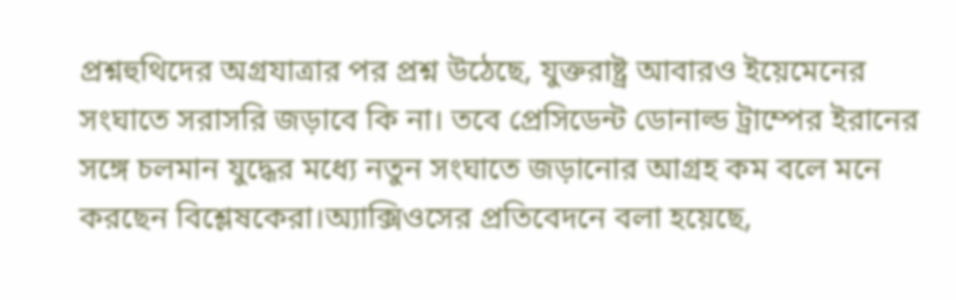প্রশ্নহুথিদের অগ্রযাত্রার পর প্রশ্ন উঠেছে, যুক্তরাষ্ট্র আবারও ইয়েমেনের সংঘাতে সরাসরি জড়াবে কি না। তবে প্রেসিডেন্ট ডোনাল্ড ট্রাম্পের ইরানের সঙ্গে চলমান যুদ্ধের মধ্যে নতুন সংঘাতে জড়ানোর আগ্রহ কম বলে মনে করছেন বিশ্লেষকেরা।অ্যাক্সিওসের প্রতিবেদনে বলা হয়েছে,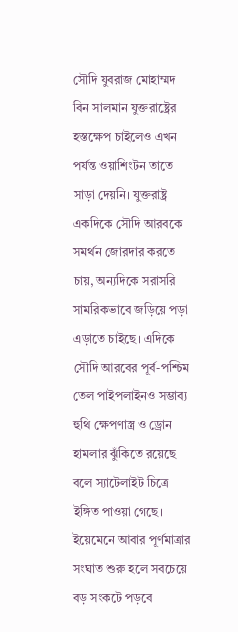সৌদি যুবরাজ মোহাম্মদ বিন সালমান যুক্তরাষ্ট্রের হস্তক্ষেপ চাইলেও এখন পর্যন্ত ওয়াশিংটন তাতে সাড়া দেয়নি। যুক্তরাষ্ট্র একদিকে সৌদি আরবকে সমর্থন জোরদার করতে চায়, অন্যদিকে সরাসরি সামরিকভাবে জড়িয়ে পড়া এড়াতে চাইছে। এদিকে সৌদি আরবের পূর্ব-পশ্চিম তেল পাইপলাইনও সম্ভাব্য হুথি ক্ষেপণাস্ত্র ও ড্রোন হামলার ঝুঁকিতে রয়েছে বলে স্যাটেলাইট চিত্রে ইঙ্গিত পাওয়া গেছে। ইয়েমেনে আবার পূর্ণমাত্রার সংঘাত শুরু হলে সবচেয়ে বড় সংকটে পড়বে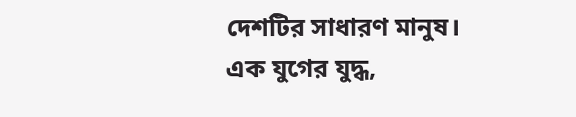দেশটির সাধারণ মানুষ। এক যুগের যুদ্ধ,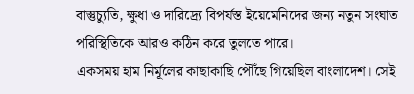বাস্তুচ্যুতি, ক্ষুধা ও দারিদ্র্যে বিপর্যস্ত ইয়েমেনিদের জন্য নতুন সংঘাত পরিস্থিতিকে আরও কঠিন করে তুলতে পারে।
একসময় হাম নির্মূলের কাছাকাছি পৌঁছে গিয়েছিল বাংলাদেশ। সেই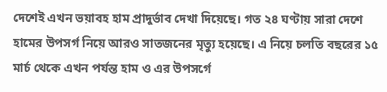দেশেই এখন ভয়াবহ হাম প্রাদুর্ভাব দেখা দিয়েছে। গত ২৪ ঘণ্টায় সারা দেশে হামের উপসর্গ নিয়ে আরও সাতজনের মৃত্যু হয়েছে। এ নিয়ে চলতি বছরের ১৫ মার্চ থেকে এখন পর্যন্ত হাম ও এর উপসর্গে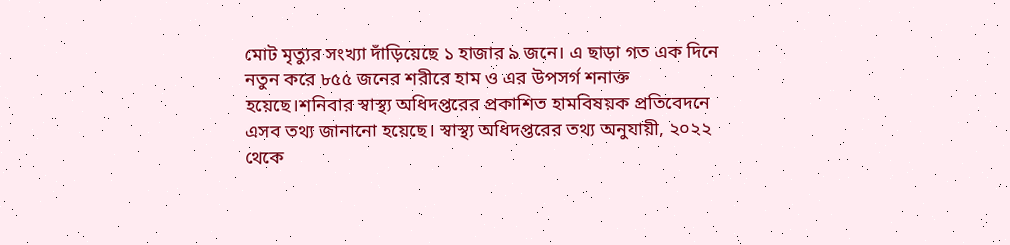মোট মৃত্যুর সংখ্যা দাঁড়িয়েছে ১ হাজার ৯ জনে। এ ছাড়া গত এক দিনে নতুন করে ৮৫৫ জনের শরীরে হাম ও এর উপসর্গ শনাক্ত হয়েছে।শনিবার স্বাস্থ্য অধিদপ্তরের প্রকাশিত হামবিষয়ক প্রতিবেদনে এসব তথ্য জানানো হয়েছে। স্বাস্থ্য অধিদপ্তরের তথ্য অনুযায়ী, ২০২২ থেকে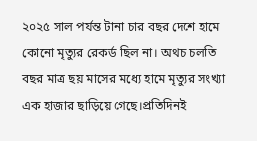২০২৫ সাল পর্যন্ত টানা চার বছর দেশে হামে কোনো মৃত্যুর রেকর্ড ছিল না। অথচ চলতি বছর মাত্র ছয় মাসের মধ্যে হামে মৃত্যুর সংখ্যা এক হাজার ছাড়িয়ে গেছে।প্রতিদিনই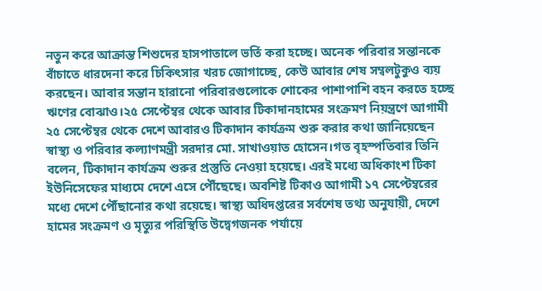নতুন করে আক্রান্ত শিশুদের হাসপাতালে ভর্তি করা হচ্ছে। অনেক পরিবার সন্তানকে বাঁচাতে ধারদেনা করে চিকিৎসার খরচ জোগাচ্ছে, কেউ আবার শেষ সম্বলটুকুও ব্যয় করছেন। আবার সন্তান হারানো পরিবারগুলোকে শোকের পাশাপাশি বহন করতে হচ্ছে ঋণের বোঝাও।২৫ সেপ্টেম্বর থেকে আবার টিকাদানহামের সংক্রমণ নিয়ন্ত্রণে আগামী ২৫ সেপ্টেম্বর থেকে দেশে আবারও টিকাদান কার্যক্রম শুরু করার কথা জানিয়েছেন স্বাস্থ্য ও পরিবার কল্যাণমন্ত্রী সরদার মো. সাখাওয়াত হোসেন।গত বৃহস্পতিবার তিনি বলেন, টিকাদান কার্যক্রম শুরুর প্রস্তুতি নেওয়া হয়েছে। এরই মধ্যে অধিকাংশ টিকা ইউনিসেফের মাধ্যমে দেশে এসে পৌঁছেছে। অবশিষ্ট টিকাও আগামী ১৭ সেপ্টেম্বরের মধ্যে দেশে পৌঁছানোর কথা রয়েছে। স্বাস্থ্য অধিদপ্তরের সর্বশেষ তথ্য অনুযায়ী, দেশে হামের সংক্রমণ ও মৃত্যুর পরিস্থিতি উদ্বেগজনক পর্যায়ে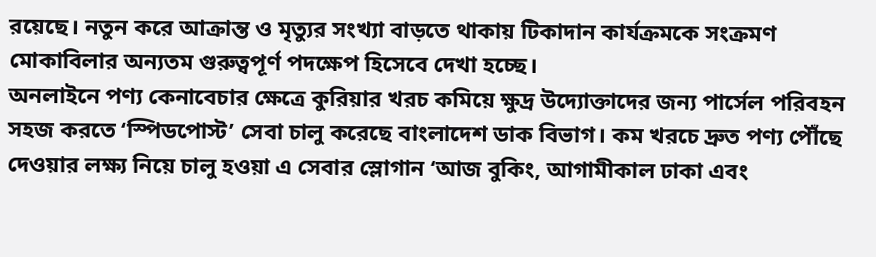রয়েছে। নতুন করে আক্রান্ত ও মৃত্যুর সংখ্যা বাড়তে থাকায় টিকাদান কার্যক্রমকে সংক্রমণ মোকাবিলার অন্যতম গুরুত্বপূর্ণ পদক্ষেপ হিসেবে দেখা হচ্ছে।
অনলাইনে পণ্য কেনাবেচার ক্ষেত্রে কুরিয়ার খরচ কমিয়ে ক্ষুদ্র উদ্যোক্তাদের জন্য পার্সেল পরিবহন সহজ করতে ‘স্পিডপোস্ট’ সেবা চালু করেছে বাংলাদেশ ডাক বিভাগ। কম খরচে দ্রুত পণ্য পৌঁছে দেওয়ার লক্ষ্য নিয়ে চালু হওয়া এ সেবার স্লোগান ‘আজ বুকিং, আগামীকাল ঢাকা এবং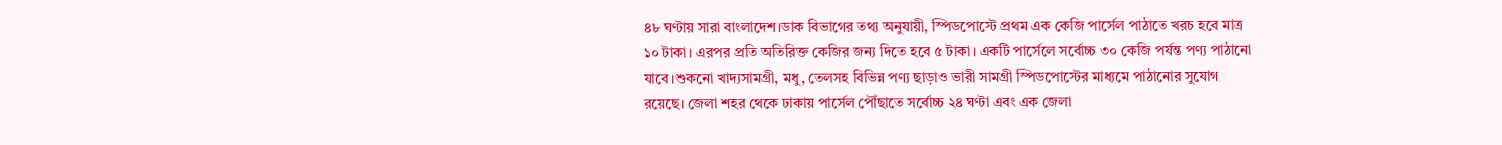৪৮ ঘণ্টায় সারা বাংলাদেশ।ডাক বিভাগের তথ্য অনুযায়ী, স্পিডপোস্টে প্রথম এক কেজি পার্সেল পাঠাতে খরচ হবে মাত্র ১০ টাকা। এরপর প্রতি অতিরিক্ত কেজির জন্য দিতে হবে ৫ টাকা। একটি পার্সেলে সর্বোচ্চ ৩০ কেজি পর্যন্ত পণ্য পাঠানো যাবে।শুকনো খাদ্যসামগ্রী, মধু, তেলসহ বিভিন্ন পণ্য ছাড়াও ভারী সামগ্রী স্পিডপোস্টের মাধ্যমে পাঠানোর সুযোগ রয়েছে। জেলা শহর থেকে ঢাকায় পার্সেল পৌঁছাতে সর্বোচ্চ ২৪ ঘণ্টা এবং এক জেলা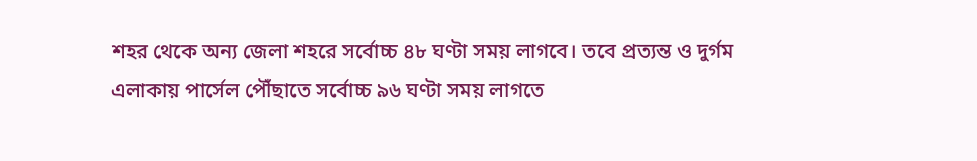শহর থেকে অন্য জেলা শহরে সর্বোচ্চ ৪৮ ঘণ্টা সময় লাগবে। তবে প্রত্যন্ত ও দুর্গম এলাকায় পার্সেল পৌঁছাতে সর্বোচ্চ ৯৬ ঘণ্টা সময় লাগতে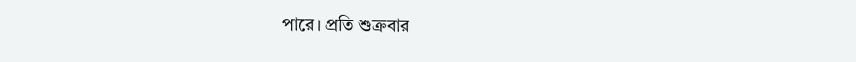পারে। প্রতি শুক্রবার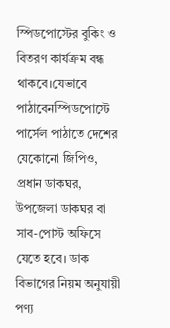স্পিডপোস্টের বুকিং ও বিতরণ কার্যক্রম বন্ধ থাকবে।যেভাবে পাঠাবেনস্পিডপোস্টে পার্সেল পাঠাতে দেশের যেকোনো জিপিও, প্রধান ডাকঘর, উপজেলা ডাকঘর বা সাব-পোস্ট অফিসে যেতে হবে। ডাক বিভাগের নিয়ম অনুযায়ী পণ্য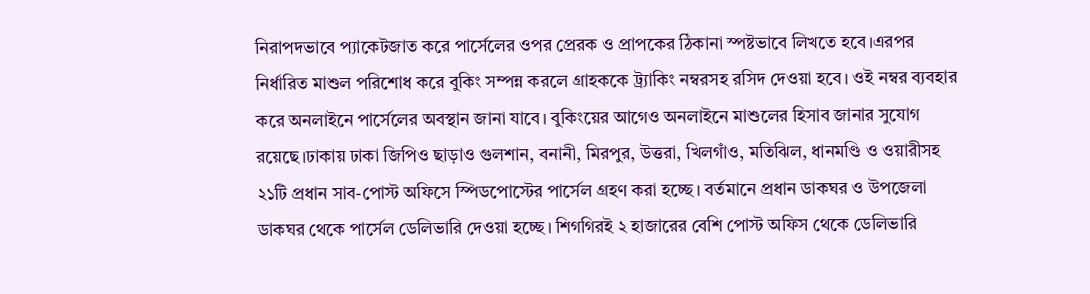নিরাপদভাবে প্যাকেটজাত করে পার্সেলের ওপর প্রেরক ও প্রাপকের ঠিকানা স্পষ্টভাবে লিখতে হবে।এরপর নির্ধারিত মাশুল পরিশোধ করে বুকিং সম্পন্ন করলে গ্রাহককে ট্র্যাকিং নম্বরসহ রসিদ দেওয়া হবে। ওই নম্বর ব্যবহার করে অনলাইনে পার্সেলের অবস্থান জানা যাবে। বুকিংয়ের আগেও অনলাইনে মাশুলের হিসাব জানার সুযোগ রয়েছে।ঢাকায় ঢাকা জিপিও ছাড়াও গুলশান, বনানী, মিরপুর, উত্তরা, খিলগাঁও, মতিঝিল, ধানমণ্ডি ও ওয়ারীসহ ২১টি প্রধান সাব-পোস্ট অফিসে স্পিডপোস্টের পার্সেল গ্রহণ করা হচ্ছে। বর্তমানে প্রধান ডাকঘর ও উপজেলা ডাকঘর থেকে পার্সেল ডেলিভারি দেওয়া হচ্ছে। শিগগিরই ২ হাজারের বেশি পোস্ট অফিস থেকে ডেলিভারি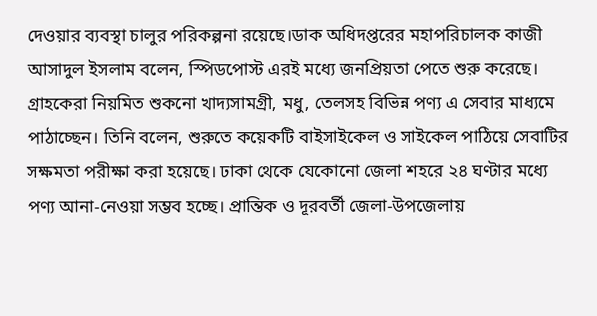দেওয়ার ব্যবস্থা চালুর পরিকল্পনা রয়েছে।ডাক অধিদপ্তরের মহাপরিচালক কাজী আসাদুল ইসলাম বলেন, স্পিডপোস্ট এরই মধ্যে জনপ্রিয়তা পেতে শুরু করেছে। গ্রাহকেরা নিয়মিত শুকনো খাদ্যসামগ্রী, মধু, তেলসহ বিভিন্ন পণ্য এ সেবার মাধ্যমে পাঠাচ্ছেন। তিনি বলেন, শুরুতে কয়েকটি বাইসাইকেল ও সাইকেল পাঠিয়ে সেবাটির সক্ষমতা পরীক্ষা করা হয়েছে। ঢাকা থেকে যেকোনো জেলা শহরে ২৪ ঘণ্টার মধ্যে পণ্য আনা-নেওয়া সম্ভব হচ্ছে। প্রান্তিক ও দূরবর্তী জেলা-উপজেলায়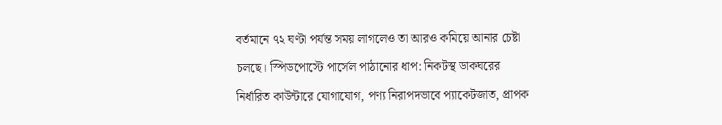বর্তমানে ৭২ ঘণ্টা পর্যন্ত সময় লাগলেও তা আরও কমিয়ে আনার চেষ্টা চলছে। স্পিডপোস্টে পার্সেল পাঠানোর ধাপ: নিকটস্থ ডাকঘরের নির্ধারিত কাউন্টারে যোগাযোগ, পণ্য নিরাপদভাবে প্যাকেটজাত, প্রাপক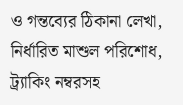ও গন্তব্যের ঠিকানা লেখা, নির্ধারিত মাশুল পরিশোধ, ট্র্যাকিং নম্বরসহ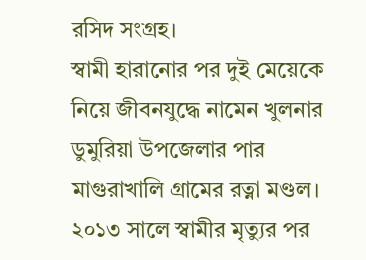রসিদ সংগ্রহ।
স্বামী হারানোর পর দুই মেয়েকে নিয়ে জীবনযুদ্ধে নামেন খুলনার ডুমুরিয়া উপজেলার পার মাগুরাখালি গ্রামের রত্না মণ্ডল। ২০১৩ সালে স্বামীর মৃত্যুর পর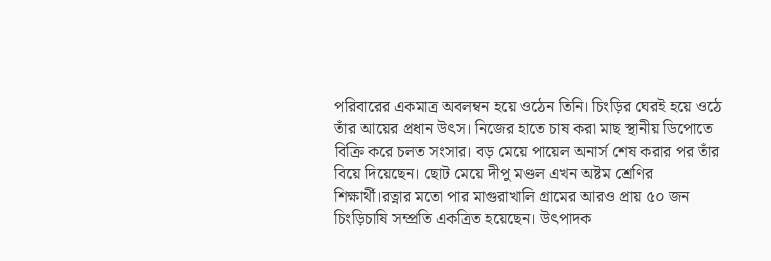পরিবারের একমাত্র অবলম্বন হয়ে ওঠেন তিনি। চিংড়ির ঘেরই হয়ে ওঠে তাঁর আয়ের প্রধান উৎস। নিজের হাতে চাষ করা মাছ স্থানীয় ডিপোতে বিক্রি করে চলত সংসার। বড় মেয়ে পায়েল অনার্স শেষ করার পর তাঁর বিয়ে দিয়েছেন। ছোট মেয়ে দীপু মণ্ডল এখন অষ্টম শ্রেণির শিক্ষার্থী।রত্নার মতো পার মাগুরাখালি গ্রামের আরও প্রায় ৫০ জন চিংড়িচাষি সম্প্রতি একত্রিত হয়েছেন। উৎপাদক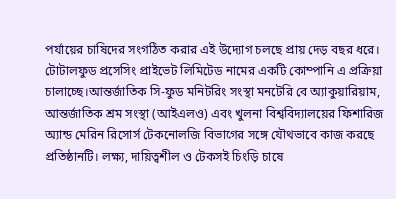পর্যায়ের চাষিদের সংগঠিত করার এই উদ্যোগ চলছে প্রায় দেড় বছর ধরে। টোটালফুড প্রসেসিং প্রাইভেট লিমিটেড নামের একটি কোম্পানি এ প্রক্রিয়া চালাচ্ছে।আন্তর্জাতিক সি-ফুড মনিটরিং সংস্থা মনটেরি বে অ্যাকুয়ারিয়াম, আন্তর্জাতিক শ্রম সংস্থা (আইএলও) এবং খুলনা বিশ্ববিদ্যালয়ের ফিশারিজ অ্যান্ড মেরিন রিসোর্স টেকনোলজি বিভাগের সঙ্গে যৌথভাবে কাজ করছে প্রতিষ্ঠানটি। লক্ষ্য, দায়িত্বশীল ও টেকসই চিংড়ি চাষে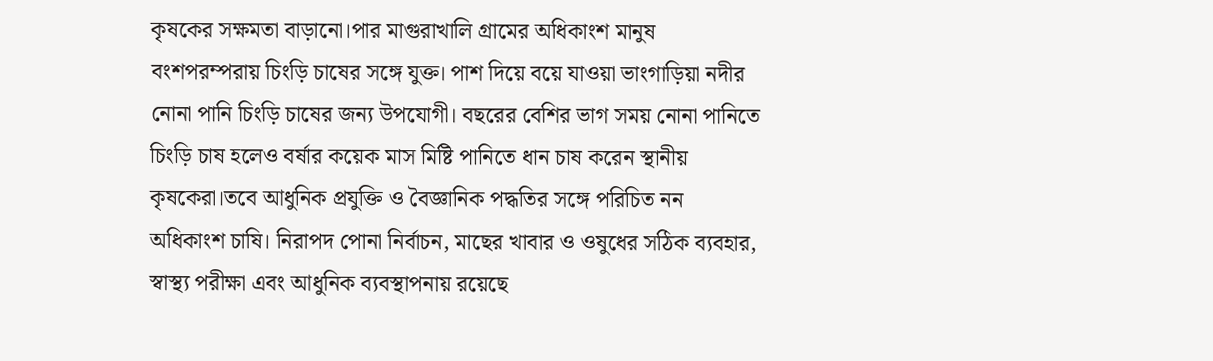কৃষকের সক্ষমতা বাড়ানো।পার মাগুরাখালি গ্রামের অধিকাংশ মানুষ বংশপরম্পরায় চিংড়ি চাষের সঙ্গে যুক্ত। পাশ দিয়ে বয়ে যাওয়া ভাংগাড়িয়া নদীর নোনা পানি চিংড়ি চাষের জন্য উপযোগী। বছরের বেশির ভাগ সময় নোনা পানিতে চিংড়ি চাষ হলেও বর্ষার কয়েক মাস মিষ্টি পানিতে ধান চাষ করেন স্থানীয় কৃষকেরা।তবে আধুনিক প্রযুক্তি ও বৈজ্ঞানিক পদ্ধতির সঙ্গে পরিচিত নন অধিকাংশ চাষি। নিরাপদ পোনা নির্বাচন, মাছের খাবার ও ওষুধের সঠিক ব্যবহার, স্বাস্থ্য পরীক্ষা এবং আধুনিক ব্যবস্থাপনায় রয়েছে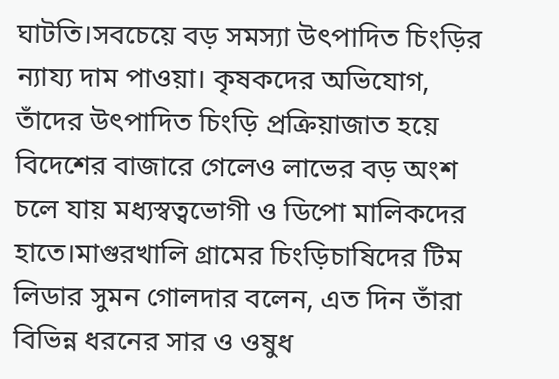ঘাটতি।সবচেয়ে বড় সমস্যা উৎপাদিত চিংড়ির ন্যায্য দাম পাওয়া। কৃষকদের অভিযোগ, তাঁদের উৎপাদিত চিংড়ি প্রক্রিয়াজাত হয়ে বিদেশের বাজারে গেলেও লাভের বড় অংশ চলে যায় মধ্যস্বত্বভোগী ও ডিপো মালিকদের হাতে।মাগুরখালি গ্রামের চিংড়িচাষিদের টিম লিডার সুমন গোলদার বলেন, এত দিন তাঁরা বিভিন্ন ধরনের সার ও ওষুধ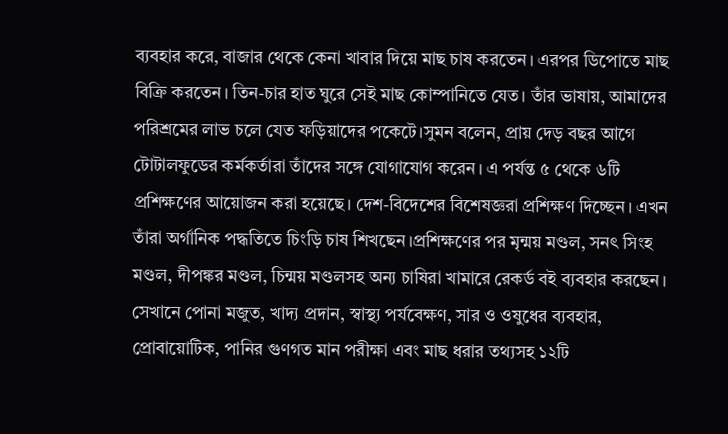ব্যবহার করে, বাজার থেকে কেনা খাবার দিয়ে মাছ চাষ করতেন। এরপর ডিপোতে মাছ বিক্রি করতেন। তিন-চার হাত ঘুরে সেই মাছ কোম্পানিতে যেত। তাঁর ভাষায়, আমাদের পরিশ্রমের লাভ চলে যেত ফড়িয়াদের পকেটে।সুমন বলেন, প্রায় দেড় বছর আগে টোটালফুডের কর্মকর্তারা তাঁদের সঙ্গে যোগাযোগ করেন। এ পর্যন্ত ৫ থেকে ৬টি প্রশিক্ষণের আয়োজন করা হয়েছে। দেশ-বিদেশের বিশেষজ্ঞরা প্রশিক্ষণ দিচ্ছেন। এখন তাঁরা অর্গানিক পদ্ধতিতে চিংড়ি চাষ শিখছেন।প্রশিক্ষণের পর মৃন্ময় মণ্ডল, সনৎ সিংহ মণ্ডল, দীপঙ্কর মণ্ডল, চিন্ময় মণ্ডলসহ অন্য চাষিরা খামারে রেকর্ড বই ব্যবহার করছেন। সেখানে পোনা মজুত, খাদ্য প্রদান, স্বাস্থ্য পর্যবেক্ষণ, সার ও ওষুধের ব্যবহার, প্রোবায়োটিক, পানির গুণগত মান পরীক্ষা এবং মাছ ধরার তথ্যসহ ১২টি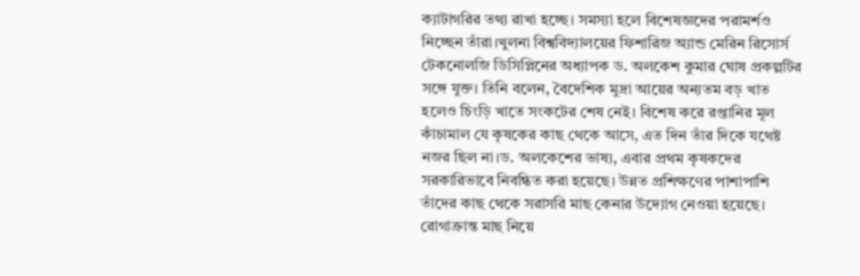ক্যাটাগরির তথ্য রাখা হচ্ছে। সমস্যা হলে বিশেষজ্ঞদের পরামর্শও নিচ্ছেন তাঁরা।খুলনা বিশ্ববিদ্যালয়ের ফিশারিজ অ্যান্ড মেরিন রিসোর্স টেকনোলজি ডিসিপ্লিনের অধ্যাপক ড. অলকেশ কুমার ঘোষ প্রকল্পটির সঙ্গে যুক্ত। তিনি বলেন, বৈদেশিক মুদ্রা আয়ের অন্যতম বড় খাত হলেও চিংড়ি খাতে সংকটের শেষ নেই। বিশেষ করে রপ্তানির মূল কাঁচামাল যে কৃষকের কাছ থেকে আসে, এত দিন তাঁর দিকে যথেষ্ট নজর ছিল না।ড. অলকেশের ভাষ্য, এবার প্রথম কৃষকদের সরকারিভাবে নিবন্ধিত করা হয়েছে। উন্নত প্রশিক্ষণের পাশাপাশি তাঁদের কাছ থেকে সরাসরি মাছ কেনার উদ্যোগ নেওয়া হয়েছে। রোগাক্রান্ত মাছ নিয়ে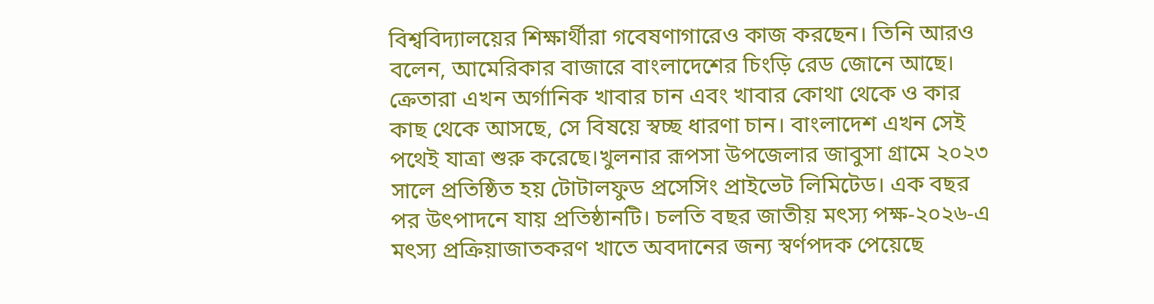বিশ্ববিদ্যালয়ের শিক্ষার্থীরা গবেষণাগারেও কাজ করছেন। তিনি আরও বলেন, আমেরিকার বাজারে বাংলাদেশের চিংড়ি রেড জোনে আছে। ক্রেতারা এখন অর্গানিক খাবার চান এবং খাবার কোথা থেকে ও কার কাছ থেকে আসছে, সে বিষয়ে স্বচ্ছ ধারণা চান। বাংলাদেশ এখন সেই পথেই যাত্রা শুরু করেছে।খুলনার রূপসা উপজেলার জাবুসা গ্রামে ২০২৩ সালে প্রতিষ্ঠিত হয় টোটালফুড প্রসেসিং প্রাইভেট লিমিটেড। এক বছর পর উৎপাদনে যায় প্রতিষ্ঠানটি। চলতি বছর জাতীয় মৎস্য পক্ষ-২০২৬-এ মৎস্য প্রক্রিয়াজাতকরণ খাতে অবদানের জন্য স্বর্ণপদক পেয়েছে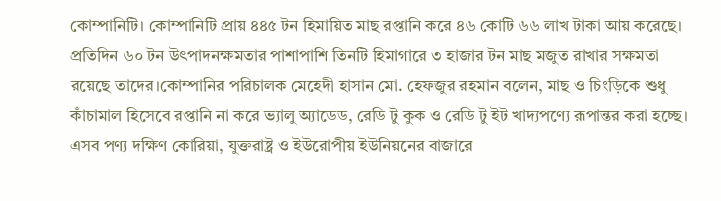কোম্পানিটি। কোম্পানিটি প্রায় ৪৪৫ টন হিমায়িত মাছ রপ্তানি করে ৪৬ কোটি ৬৬ লাখ টাকা আয় করেছে। প্রতিদিন ৬০ টন উৎপাদনক্ষমতার পাশাপাশি তিনটি হিমাগারে ৩ হাজার টন মাছ মজুত রাখার সক্ষমতা রয়েছে তাদের।কোম্পানির পরিচালক মেহেদী হাসান মো. হেফজুর রহমান বলেন, মাছ ও চিংড়িকে শুধু কাঁচামাল হিসেবে রপ্তানি না করে ভ্যালু অ্যাডেড, রেডি টু কুক ও রেডি টু ইট খাদ্যপণ্যে রূপান্তর করা হচ্ছে। এসব পণ্য দক্ষিণ কোরিয়া, যুক্তরাষ্ট্র ও ইউরোপীয় ইউনিয়নের বাজারে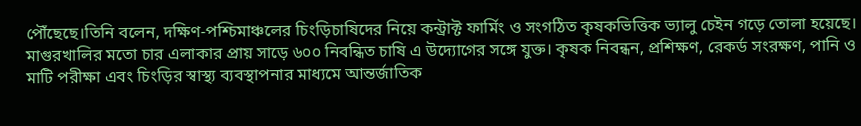পৌঁছেছে।তিনি বলেন, দক্ষিণ-পশ্চিমাঞ্চলের চিংড়িচাষিদের নিয়ে কন্ট্রাক্ট ফার্মিং ও সংগঠিত কৃষকভিত্তিক ভ্যালু চেইন গড়ে তোলা হয়েছে। মাগুরখালির মতো চার এলাকার প্রায় সাড়ে ৬০০ নিবন্ধিত চাষি এ উদ্যোগের সঙ্গে যুক্ত। কৃষক নিবন্ধন, প্রশিক্ষণ, রেকর্ড সংরক্ষণ, পানি ও মাটি পরীক্ষা এবং চিংড়ির স্বাস্থ্য ব্যবস্থাপনার মাধ্যমে আন্তর্জাতিক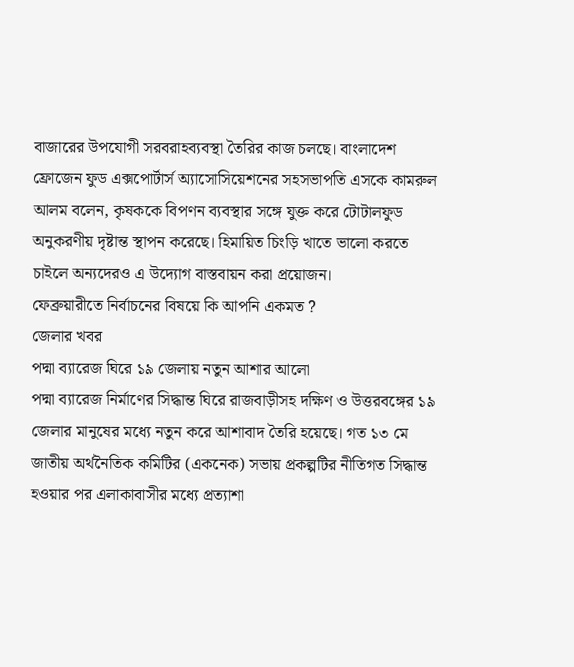বাজারের উপযোগী সরবরাহব্যবস্থা তৈরির কাজ চলছে। বাংলাদেশ ফ্রোজেন ফুড এক্সপোর্টার্স অ্যাসোসিয়েশনের সহসভাপতি এসকে কামরুল আলম বলেন, কৃষককে বিপণন ব্যবস্থার সঙ্গে যুক্ত করে টোটালফুড অনুকরণীয় দৃষ্টান্ত স্থাপন করেছে। হিমায়িত চিংড়ি খাতে ভালো করতে চাইলে অন্যদেরও এ উদ্যোগ বাস্তবায়ন করা প্রয়োজন।
ফেব্রুয়ারীতে নির্বাচনের বিষয়ে কি আপনি একমত ?
জেলার খবর
পদ্মা ব্যারেজ ঘিরে ১৯ জেলায় নতুন আশার আলো
পদ্মা ব্যারেজ নির্মাণের সিদ্ধান্ত ঘিরে রাজবাড়ীসহ দক্ষিণ ও উত্তরবঙ্গের ১৯ জেলার মানুষের মধ্যে নতুন করে আশাবাদ তৈরি হয়েছে। গত ১৩ মে জাতীয় অর্থনৈতিক কমিটির (একনেক) সভায় প্রকল্পটির নীতিগত সিদ্ধান্ত হওয়ার পর এলাকাবাসীর মধ্যে প্রত্যাশা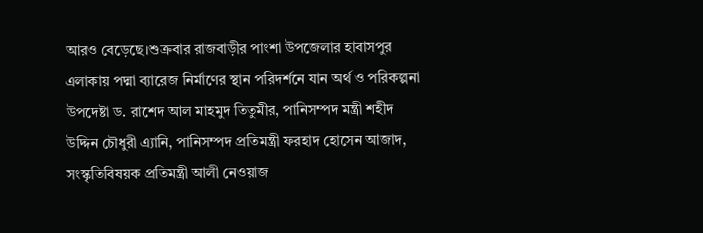আরও বেড়েছে।শুক্রবার রাজবাড়ীর পাংশা উপজেলার হাবাসপুর এলাকায় পদ্মা ব্যারেজ নির্মাণের স্থান পরিদর্শনে যান অর্থ ও পরিকল্পনা উপদেষ্টা ড. রাশেদ আল মাহমুদ তিতুমীর, পানিসম্পদ মন্ত্রী শহীদ উদ্দিন চৌধুরী এ্যানি, পানিসম্পদ প্রতিমন্ত্রী ফরহাদ হোসেন আজাদ, সংস্কৃতিবিষয়ক প্রতিমন্ত্রী আলী নেওয়াজ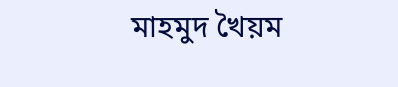মাহমুদ খৈয়ম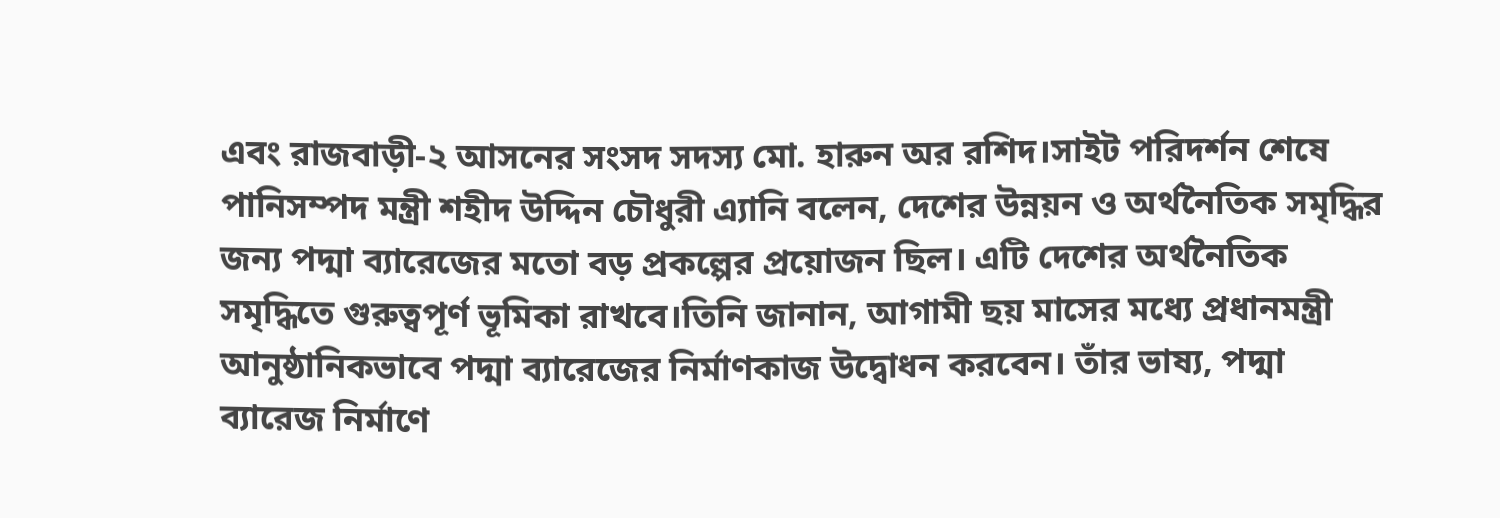এবং রাজবাড়ী-২ আসনের সংসদ সদস্য মো. হারুন অর রশিদ।সাইট পরিদর্শন শেষে পানিসম্পদ মন্ত্রী শহীদ উদ্দিন চৌধুরী এ্যানি বলেন, দেশের উন্নয়ন ও অর্থনৈতিক সমৃদ্ধির জন্য পদ্মা ব্যারেজের মতো বড় প্রকল্পের প্রয়োজন ছিল। এটি দেশের অর্থনৈতিক সমৃদ্ধিতে গুরুত্বপূর্ণ ভূমিকা রাখবে।তিনি জানান, আগামী ছয় মাসের মধ্যে প্রধানমন্ত্রী আনুষ্ঠানিকভাবে পদ্মা ব্যারেজের নির্মাণকাজ উদ্বোধন করবেন। তাঁর ভাষ্য, পদ্মা ব্যারেজ নির্মাণে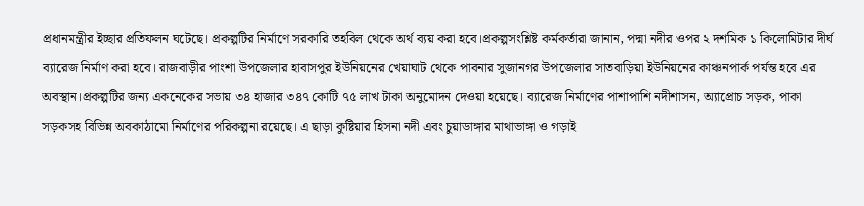প্রধানমন্ত্রীর ইচ্ছার প্রতিফলন ঘটেছে। প্রকল্পটির নির্মাণে সরকারি তহবিল থেকে অর্থ ব্যয় করা হবে।প্রকল্পসংশ্লিষ্ট কর্মকর্তারা জানান, পদ্মা নদীর ওপর ২ দশমিক ১ কিলোমিটার দীর্ঘ ব্যারেজ নির্মাণ করা হবে। রাজবাড়ীর পাংশা উপজেলার হাবাসপুর ইউনিয়নের খেয়াঘাট থেকে পাবনার সুজানগর উপজেলার সাতবাড়িয়া ইউনিয়নের কাঞ্চনপার্ক পর্যন্ত হবে এর অবস্থান।প্রকল্পটির জন্য একনেকের সভায় ৩৪ হাজার ৩৪৭ কোটি ৭৫ লাখ টাকা অনুমোদন দেওয়া হয়েছে। ব্যারেজ নির্মাণের পাশাপাশি নদীশাসন, অ্যাপ্রোচ সড়ক, পাকা সড়কসহ বিভিন্ন অবকাঠামো নির্মাণের পরিকল্পনা রয়েছে। এ ছাড়া কুষ্টিয়ার হিসনা নদী এবং চুয়াডাঙ্গার মাথাভাঙ্গা ও গড়াই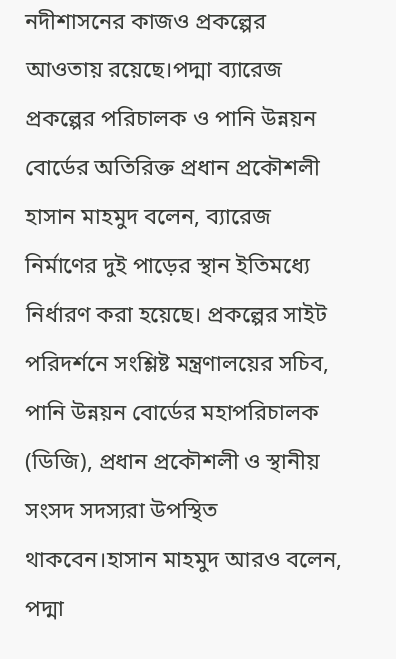নদীশাসনের কাজও প্রকল্পের আওতায় রয়েছে।পদ্মা ব্যারেজ প্রকল্পের পরিচালক ও পানি উন্নয়ন বোর্ডের অতিরিক্ত প্রধান প্রকৌশলী হাসান মাহমুদ বলেন, ব্যারেজ নির্মাণের দুই পাড়ের স্থান ইতিমধ্যে নির্ধারণ করা হয়েছে। প্রকল্পের সাইট পরিদর্শনে সংশ্লিষ্ট মন্ত্রণালয়ের সচিব, পানি উন্নয়ন বোর্ডের মহাপরিচালক (ডিজি), প্রধান প্রকৌশলী ও স্থানীয় সংসদ সদস্যরা উপস্থিত থাকবেন।হাসান মাহমুদ আরও বলেন, পদ্মা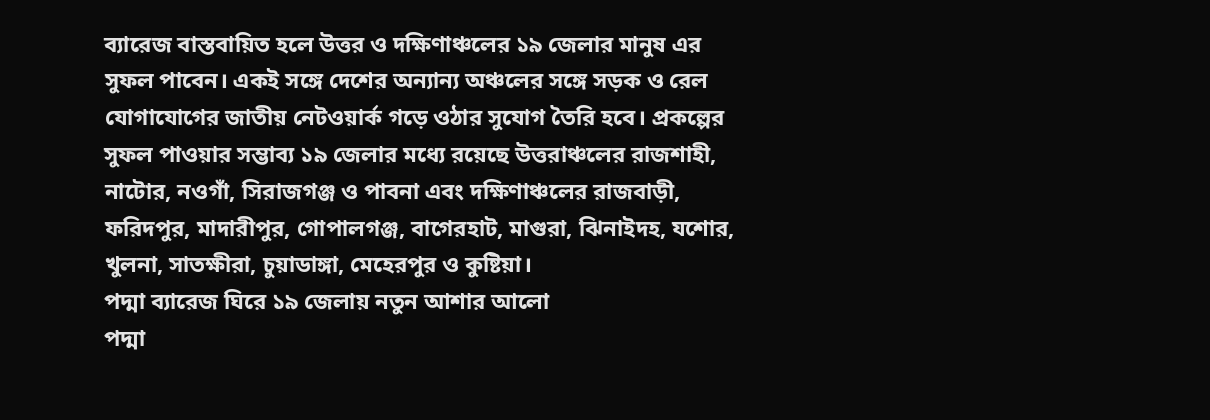ব্যারেজ বাস্তবায়িত হলে উত্তর ও দক্ষিণাঞ্চলের ১৯ জেলার মানুষ এর সুফল পাবেন। একই সঙ্গে দেশের অন্যান্য অঞ্চলের সঙ্গে সড়ক ও রেল যোগাযোগের জাতীয় নেটওয়ার্ক গড়ে ওঠার সুযোগ তৈরি হবে। প্রকল্পের সুফল পাওয়ার সম্ভাব্য ১৯ জেলার মধ্যে রয়েছে উত্তরাঞ্চলের রাজশাহী, নাটোর, নওগাঁ, সিরাজগঞ্জ ও পাবনা এবং দক্ষিণাঞ্চলের রাজবাড়ী, ফরিদপুর, মাদারীপুর, গোপালগঞ্জ, বাগেরহাট, মাগুরা, ঝিনাইদহ, যশোর, খুলনা, সাতক্ষীরা, চুয়াডাঙ্গা, মেহেরপুর ও কুষ্টিয়া।
পদ্মা ব্যারেজ ঘিরে ১৯ জেলায় নতুন আশার আলো
পদ্মা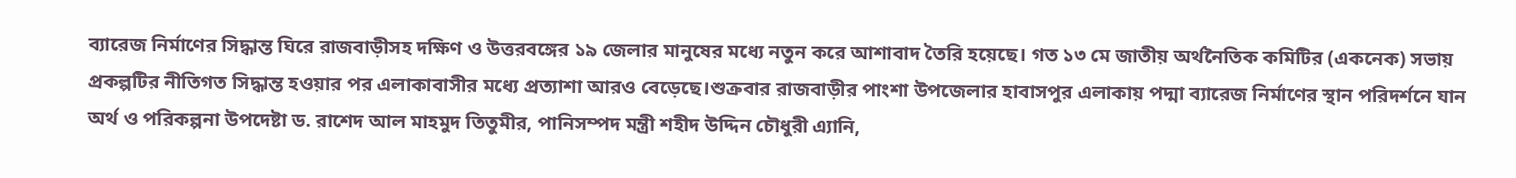ব্যারেজ নির্মাণের সিদ্ধান্ত ঘিরে রাজবাড়ীসহ দক্ষিণ ও উত্তরবঙ্গের ১৯ জেলার মানুষের মধ্যে নতুন করে আশাবাদ তৈরি হয়েছে। গত ১৩ মে জাতীয় অর্থনৈতিক কমিটির (একনেক) সভায় প্রকল্পটির নীতিগত সিদ্ধান্ত হওয়ার পর এলাকাবাসীর মধ্যে প্রত্যাশা আরও বেড়েছে।শুক্রবার রাজবাড়ীর পাংশা উপজেলার হাবাসপুর এলাকায় পদ্মা ব্যারেজ নির্মাণের স্থান পরিদর্শনে যান অর্থ ও পরিকল্পনা উপদেষ্টা ড. রাশেদ আল মাহমুদ তিতুমীর, পানিসম্পদ মন্ত্রী শহীদ উদ্দিন চৌধুরী এ্যানি,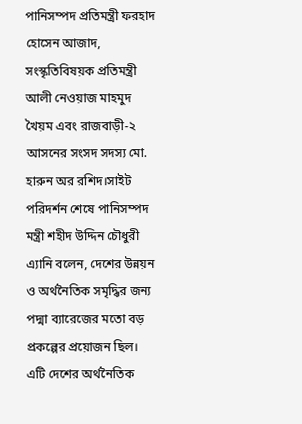পানিসম্পদ প্রতিমন্ত্রী ফরহাদ হোসেন আজাদ, সংস্কৃতিবিষয়ক প্রতিমন্ত্রী আলী নেওয়াজ মাহমুদ খৈয়ম এবং রাজবাড়ী-২ আসনের সংসদ সদস্য মো. হারুন অর রশিদ।সাইট পরিদর্শন শেষে পানিসম্পদ মন্ত্রী শহীদ উদ্দিন চৌধুরী এ্যানি বলেন, দেশের উন্নয়ন ও অর্থনৈতিক সমৃদ্ধির জন্য পদ্মা ব্যারেজের মতো বড় প্রকল্পের প্রয়োজন ছিল। এটি দেশের অর্থনৈতিক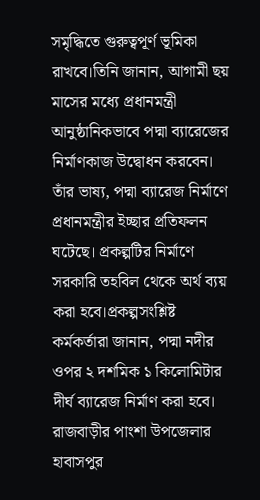সমৃদ্ধিতে গুরুত্বপূর্ণ ভূমিকা রাখবে।তিনি জানান, আগামী ছয় মাসের মধ্যে প্রধানমন্ত্রী আনুষ্ঠানিকভাবে পদ্মা ব্যারেজের নির্মাণকাজ উদ্বোধন করবেন। তাঁর ভাষ্য, পদ্মা ব্যারেজ নির্মাণে প্রধানমন্ত্রীর ইচ্ছার প্রতিফলন ঘটেছে। প্রকল্পটির নির্মাণে সরকারি তহবিল থেকে অর্থ ব্যয় করা হবে।প্রকল্পসংশ্লিষ্ট কর্মকর্তারা জানান, পদ্মা নদীর ওপর ২ দশমিক ১ কিলোমিটার দীর্ঘ ব্যারেজ নির্মাণ করা হবে। রাজবাড়ীর পাংশা উপজেলার হাবাসপুর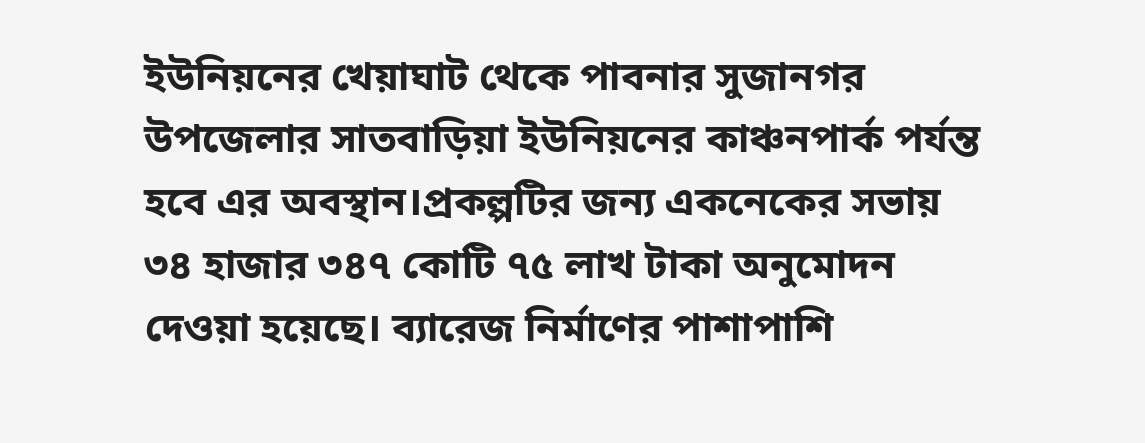ইউনিয়নের খেয়াঘাট থেকে পাবনার সুজানগর উপজেলার সাতবাড়িয়া ইউনিয়নের কাঞ্চনপার্ক পর্যন্ত হবে এর অবস্থান।প্রকল্পটির জন্য একনেকের সভায় ৩৪ হাজার ৩৪৭ কোটি ৭৫ লাখ টাকা অনুমোদন দেওয়া হয়েছে। ব্যারেজ নির্মাণের পাশাপাশি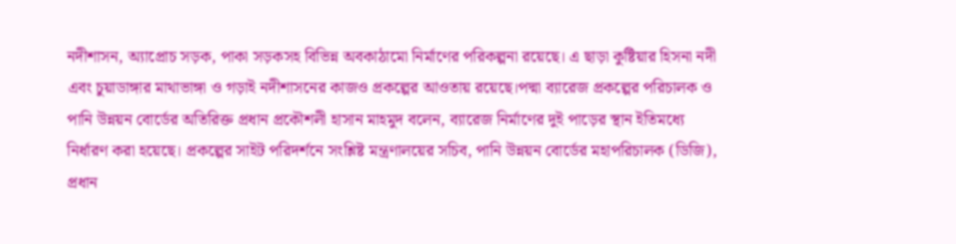নদীশাসন, অ্যাপ্রোচ সড়ক, পাকা সড়কসহ বিভিন্ন অবকাঠামো নির্মাণের পরিকল্পনা রয়েছে। এ ছাড়া কুষ্টিয়ার হিসনা নদী এবং চুয়াডাঙ্গার মাথাভাঙ্গা ও গড়াই নদীশাসনের কাজও প্রকল্পের আওতায় রয়েছে।পদ্মা ব্যারেজ প্রকল্পের পরিচালক ও পানি উন্নয়ন বোর্ডের অতিরিক্ত প্রধান প্রকৌশলী হাসান মাহমুদ বলেন, ব্যারেজ নির্মাণের দুই পাড়ের স্থান ইতিমধ্যে নির্ধারণ করা হয়েছে। প্রকল্পের সাইট পরিদর্শনে সংশ্লিষ্ট মন্ত্রণালয়ের সচিব, পানি উন্নয়ন বোর্ডের মহাপরিচালক (ডিজি), প্রধান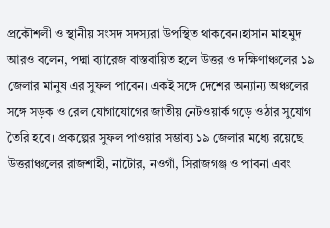প্রকৌশলী ও স্থানীয় সংসদ সদস্যরা উপস্থিত থাকবেন।হাসান মাহমুদ আরও বলেন, পদ্মা ব্যারেজ বাস্তবায়িত হলে উত্তর ও দক্ষিণাঞ্চলের ১৯ জেলার মানুষ এর সুফল পাবেন। একই সঙ্গে দেশের অন্যান্য অঞ্চলের সঙ্গে সড়ক ও রেল যোগাযোগের জাতীয় নেটওয়ার্ক গড়ে ওঠার সুযোগ তৈরি হবে। প্রকল্পের সুফল পাওয়ার সম্ভাব্য ১৯ জেলার মধ্যে রয়েছে উত্তরাঞ্চলের রাজশাহী, নাটোর, নওগাঁ, সিরাজগঞ্জ ও পাবনা এবং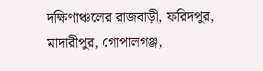দক্ষিণাঞ্চলের রাজবাড়ী, ফরিদপুর, মাদারীপুর, গোপালগঞ্জ,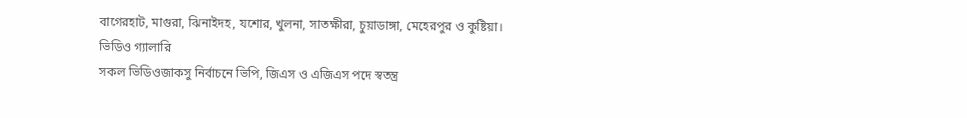বাগেরহাট, মাগুরা, ঝিনাইদহ, যশোর, খুলনা, সাতক্ষীরা, চুয়াডাঙ্গা, মেহেরপুর ও কুষ্টিয়া।
ভিডিও গ্যালারি
সকল ভিডিওজাকসু নির্বাচনে ভিপি, জিএস ও এজিএস পদে স্বতন্ত্র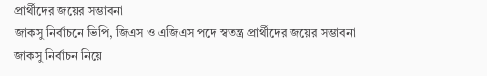প্রার্থীদের জয়ের সম্ভাবনা
জাকসু নির্বাচনে ভিপি, জিএস ও এজিএস পদে স্বতন্ত্র প্রার্থীদের জয়ের সম্ভাবনা
জাকসু নির্বাচন নিয়ে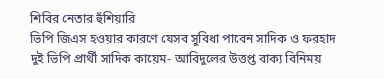শিবির নেতার হুঁশিয়ারি
ভিপি জিএস হওয়ার কারণে যেসব সুবিধা পাবেন সাদিক ও ফরহাদ
দুই ভিপি প্রার্থী সাদিক কায়েম- আবিদুলের উত্তপ্ত বাক্য বিনিময়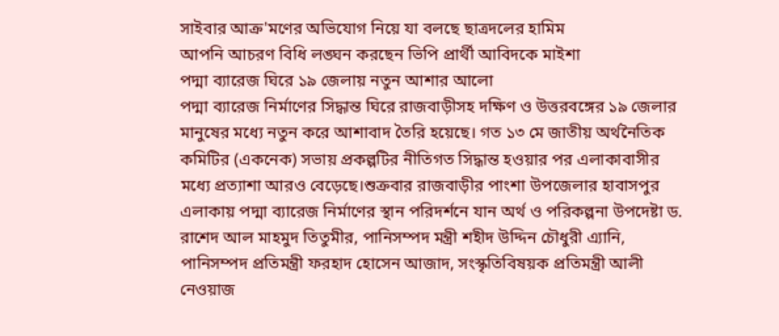সাইবার আক্র'মণের অভিযোগ নিয়ে যা বলছে ছাত্রদলের হামিম
আপনি আচরণ বিধি লঙ্ঘন করছেন ভিপি প্রার্থী আবিদকে মাইশা
পদ্মা ব্যারেজ ঘিরে ১৯ জেলায় নতুন আশার আলো
পদ্মা ব্যারেজ নির্মাণের সিদ্ধান্ত ঘিরে রাজবাড়ীসহ দক্ষিণ ও উত্তরবঙ্গের ১৯ জেলার মানুষের মধ্যে নতুন করে আশাবাদ তৈরি হয়েছে। গত ১৩ মে জাতীয় অর্থনৈতিক কমিটির (একনেক) সভায় প্রকল্পটির নীতিগত সিদ্ধান্ত হওয়ার পর এলাকাবাসীর মধ্যে প্রত্যাশা আরও বেড়েছে।শুক্রবার রাজবাড়ীর পাংশা উপজেলার হাবাসপুর এলাকায় পদ্মা ব্যারেজ নির্মাণের স্থান পরিদর্শনে যান অর্থ ও পরিকল্পনা উপদেষ্টা ড. রাশেদ আল মাহমুদ তিতুমীর, পানিসম্পদ মন্ত্রী শহীদ উদ্দিন চৌধুরী এ্যানি, পানিসম্পদ প্রতিমন্ত্রী ফরহাদ হোসেন আজাদ, সংস্কৃতিবিষয়ক প্রতিমন্ত্রী আলী নেওয়াজ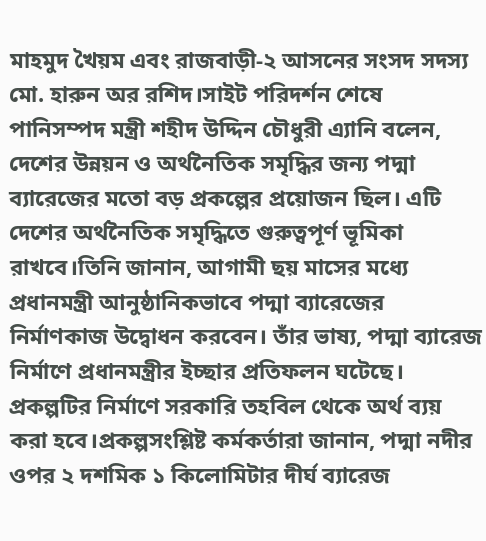মাহমুদ খৈয়ম এবং রাজবাড়ী-২ আসনের সংসদ সদস্য মো. হারুন অর রশিদ।সাইট পরিদর্শন শেষে পানিসম্পদ মন্ত্রী শহীদ উদ্দিন চৌধুরী এ্যানি বলেন, দেশের উন্নয়ন ও অর্থনৈতিক সমৃদ্ধির জন্য পদ্মা ব্যারেজের মতো বড় প্রকল্পের প্রয়োজন ছিল। এটি দেশের অর্থনৈতিক সমৃদ্ধিতে গুরুত্বপূর্ণ ভূমিকা রাখবে।তিনি জানান, আগামী ছয় মাসের মধ্যে প্রধানমন্ত্রী আনুষ্ঠানিকভাবে পদ্মা ব্যারেজের নির্মাণকাজ উদ্বোধন করবেন। তাঁর ভাষ্য, পদ্মা ব্যারেজ নির্মাণে প্রধানমন্ত্রীর ইচ্ছার প্রতিফলন ঘটেছে। প্রকল্পটির নির্মাণে সরকারি তহবিল থেকে অর্থ ব্যয় করা হবে।প্রকল্পসংশ্লিষ্ট কর্মকর্তারা জানান, পদ্মা নদীর ওপর ২ দশমিক ১ কিলোমিটার দীর্ঘ ব্যারেজ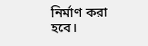নির্মাণ করা হবে।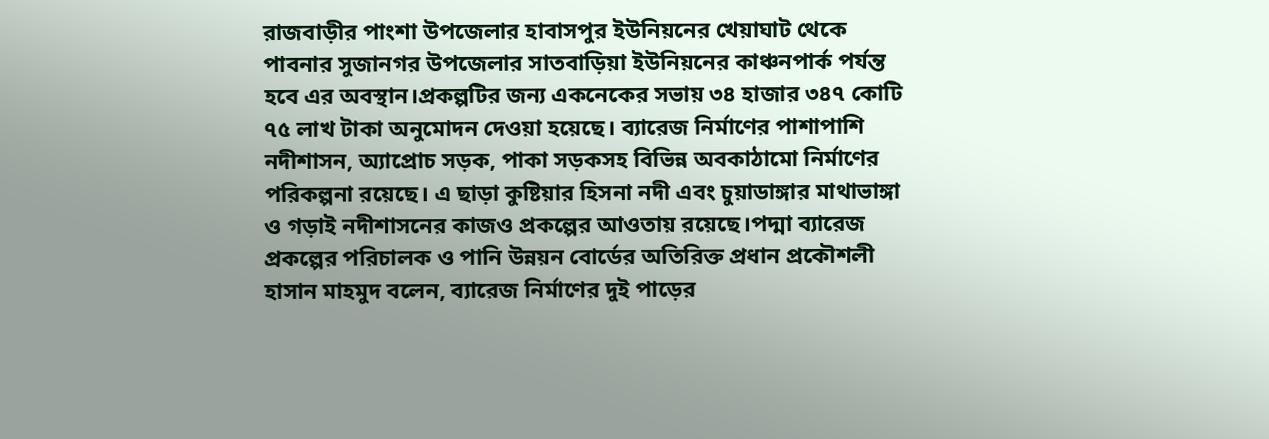রাজবাড়ীর পাংশা উপজেলার হাবাসপুর ইউনিয়নের খেয়াঘাট থেকে পাবনার সুজানগর উপজেলার সাতবাড়িয়া ইউনিয়নের কাঞ্চনপার্ক পর্যন্ত হবে এর অবস্থান।প্রকল্পটির জন্য একনেকের সভায় ৩৪ হাজার ৩৪৭ কোটি ৭৫ লাখ টাকা অনুমোদন দেওয়া হয়েছে। ব্যারেজ নির্মাণের পাশাপাশি নদীশাসন, অ্যাপ্রোচ সড়ক, পাকা সড়কসহ বিভিন্ন অবকাঠামো নির্মাণের পরিকল্পনা রয়েছে। এ ছাড়া কুষ্টিয়ার হিসনা নদী এবং চুয়াডাঙ্গার মাথাভাঙ্গা ও গড়াই নদীশাসনের কাজও প্রকল্পের আওতায় রয়েছে।পদ্মা ব্যারেজ প্রকল্পের পরিচালক ও পানি উন্নয়ন বোর্ডের অতিরিক্ত প্রধান প্রকৌশলী হাসান মাহমুদ বলেন, ব্যারেজ নির্মাণের দুই পাড়ের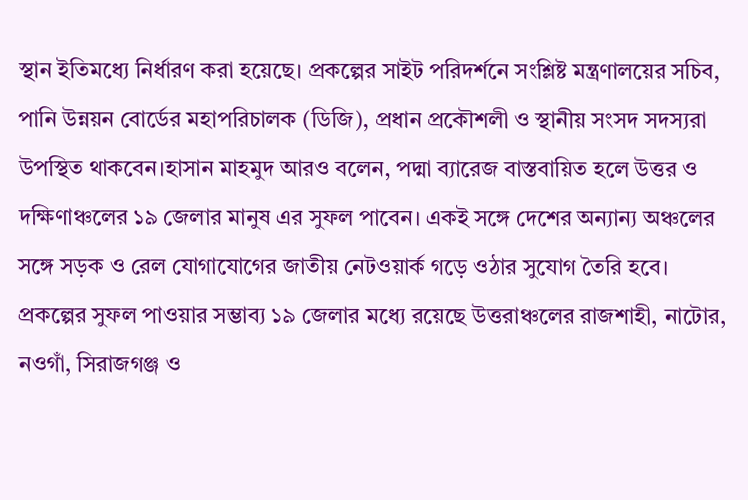স্থান ইতিমধ্যে নির্ধারণ করা হয়েছে। প্রকল্পের সাইট পরিদর্শনে সংশ্লিষ্ট মন্ত্রণালয়ের সচিব, পানি উন্নয়ন বোর্ডের মহাপরিচালক (ডিজি), প্রধান প্রকৌশলী ও স্থানীয় সংসদ সদস্যরা উপস্থিত থাকবেন।হাসান মাহমুদ আরও বলেন, পদ্মা ব্যারেজ বাস্তবায়িত হলে উত্তর ও দক্ষিণাঞ্চলের ১৯ জেলার মানুষ এর সুফল পাবেন। একই সঙ্গে দেশের অন্যান্য অঞ্চলের সঙ্গে সড়ক ও রেল যোগাযোগের জাতীয় নেটওয়ার্ক গড়ে ওঠার সুযোগ তৈরি হবে। প্রকল্পের সুফল পাওয়ার সম্ভাব্য ১৯ জেলার মধ্যে রয়েছে উত্তরাঞ্চলের রাজশাহী, নাটোর, নওগাঁ, সিরাজগঞ্জ ও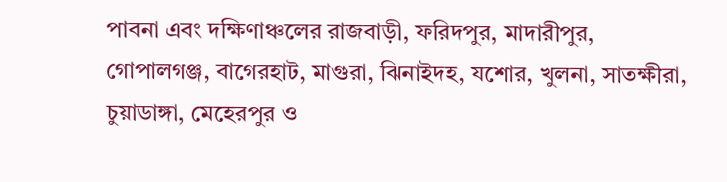পাবনা এবং দক্ষিণাঞ্চলের রাজবাড়ী, ফরিদপুর, মাদারীপুর, গোপালগঞ্জ, বাগেরহাট, মাগুরা, ঝিনাইদহ, যশোর, খুলনা, সাতক্ষীরা, চুয়াডাঙ্গা, মেহেরপুর ও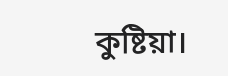কুষ্টিয়া।